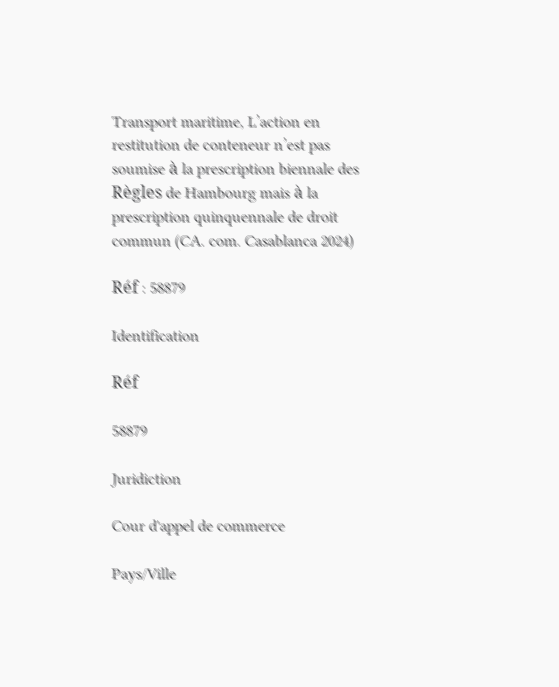Transport maritime, L’action en restitution de conteneur n’est pas soumise à la prescription biennale des Règles de Hambourg mais à la prescription quinquennale de droit commun (CA. com. Casablanca 2024)

Réf : 58879

Identification

Réf

58879

Juridiction

Cour d'appel de commerce

Pays/Ville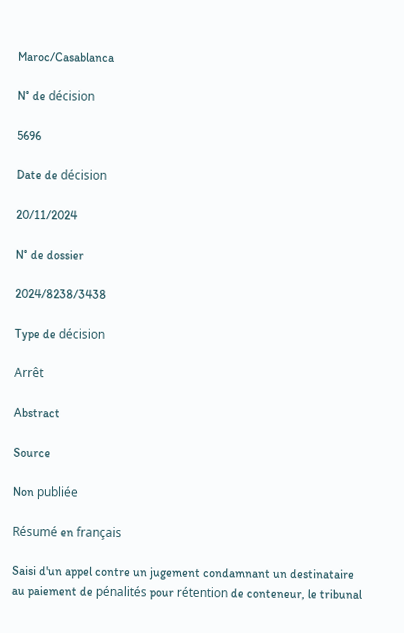Maroc/Casablanca

N° de décision

5696

Date de décision

20/11/2024

N° de dossier

2024/8238/3438

Type de décision

Arrêt

Abstract

Source

Non publiée

Résumé en français

Saisi d'un appel contre un jugement condamnant un destinataire au paiement de pénalités pour rétention de conteneur, le tribunal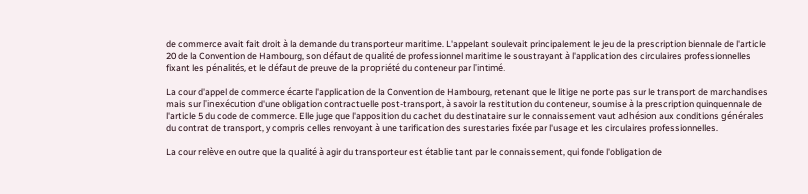de commerce avait fait droit à la demande du transporteur maritime. L'appelant soulevait principalement le jeu de la prescription biennale de l'article 20 de la Convention de Hambourg, son défaut de qualité de professionnel maritime le soustrayant à l'application des circulaires professionnelles fixant les pénalités, et le défaut de preuve de la propriété du conteneur par l'intimé.

La cour d'appel de commerce écarte l'application de la Convention de Hambourg, retenant que le litige ne porte pas sur le transport de marchandises mais sur l'inexécution d'une obligation contractuelle post-transport, à savoir la restitution du conteneur, soumise à la prescription quinquennale de l'article 5 du code de commerce. Elle juge que l'apposition du cachet du destinataire sur le connaissement vaut adhésion aux conditions générales du contrat de transport, y compris celles renvoyant à une tarification des surestaries fixée par l'usage et les circulaires professionnelles.

La cour relève en outre que la qualité à agir du transporteur est établie tant par le connaissement, qui fonde l'obligation de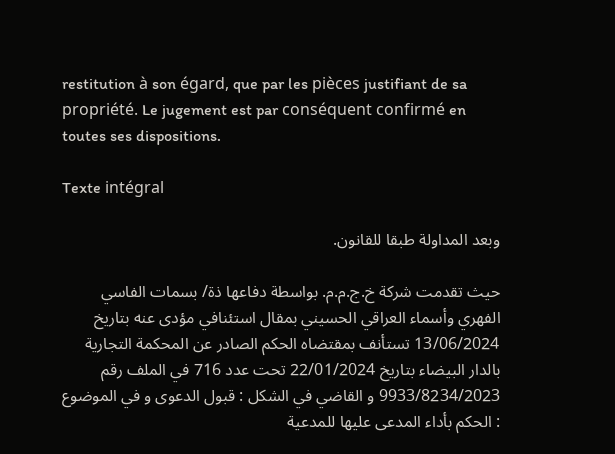restitution à son égard, que par les pièces justifiant de sa propriété. Le jugement est par conséquent confirmé en toutes ses dispositions.

Texte intégral

وبعد المداولة طبقا للقانون.

حيث تقدمت شركة خ.ج.م.م. بواسطة دفاعها ذة/ بسمات الفاسي الفهري وأسماء العراقي الحسيني بمقال استئنافي مؤدى عنه بتاريخ 13/06/2024 تستأنف بمقتضاه الحكم الصادر عن المحكمة التجارية بالدار البيضاء بتاريخ 22/01/2024 تحت عدد 716 في الملف رقم 9933/8234/2023 و القاضي في الشكل : قبول الدعوى و في الموضوع : الحكم بأداء المدعى عليها للمدعية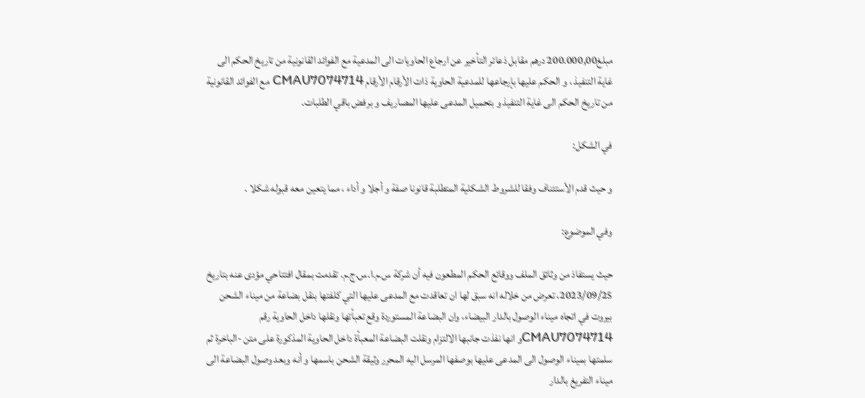مبلغ200.000,00 درهم مقابل ذعائر التأخير عن ارجاع الحاويات الى المدعية مع الفوائد القانونية من تاريخ الحكم الى غاية التنفيذ ، و الحكم عليها بإرجاعها للمدعية الحاوية ذات الأرقام الأرقام CMAU7074714 مع الفوائد القانونية من تاريخ الحكم الى غاية التنفيذ و بتحميل المدعى عليها المصاريف و برفض باقي الطلبات.

في الشكل:

و حيث قدم الأستئناف وفقا للشروط الشكلية المتطلبة قانونا صفة و أجلا و أداء ، مما يتعين معه قبوله شكلا .

وفي الموضوع:

حيث يستفاذ من وثائق الملف ووقائع الحكم المطعون فيه أن شركة س.م.ا.س.ج.م. تقدمت بمقال افتتاحي مؤدى عنه بتاريخ 2023/09/25، تعرض من خلاله انه سبق لها ان تعاقدت مع المدعى عليها التي كلفتها بنقل بضاعة من ميناء الشحن بيروت في اتجاه ميناء الوصول بالدار البيضاء، وان البضاعة المستوردة وقع تعبأتها ونقلها داخل الحاوية رقم CMAU7074714و انها نفذت جانبها الالتزام ونقلت البضاعة المعبأة داخل الحاوية المذكورة على متن -الباخرة ثم سلمتها بميناء الوصول الى المدعى عليها بوصفها المرسل اليه المحرر وثيقة الشحن باسمها و أنه وبعد وصول البضاعة الى ميناء التفريغ بالدار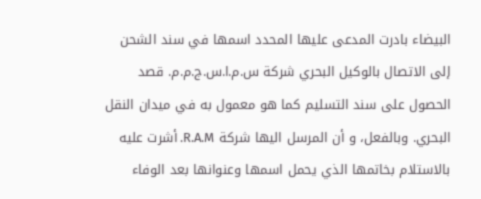البيضاء بادرت المدعى عليها المحدد اسمها في سند الشحن إلى الاتصال بالوكيل البحري شركة س.م.ا.س.ج.م.م. قصد الحصول على سند التسليم كما هو معمول به في ميدان النقل البحري. وبالفعل، و أن المرسل اليها شركة R.A.M. أشرت عليه بالاستلام بخاتمها الذي يحمل اسمها وعنوانها بعد الوفاء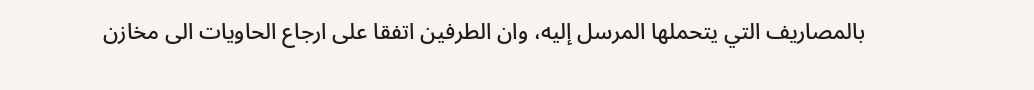بالمصاريف التي يتحملها المرسل إليه، وان الطرفين اتفقا على ارجاع الحاويات الى مخازن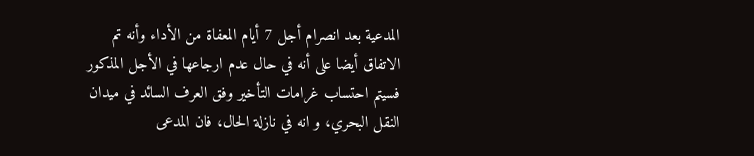المدعية بعد انصرام أجل 7 أيام المعفاة من الأداء وأنه تم الاتفاق أيضا على أنه في حال عدم ارجاعها في الأجل المذكور فسيتم احتساب غرامات التأخير وفق العرف السائد في ميدان النقل البحري، و انه في نازلة الحال، فان المدعى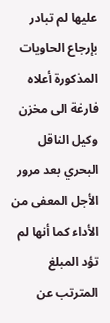عليها لم تبادر بإرجاع الحاويات المذكورة أعلاه فارغة الى مخزن وكيل الناقل البحري بعد مرور الأجل المعفى من الأداء كما أنها لم تؤد المبلغ المترتب عن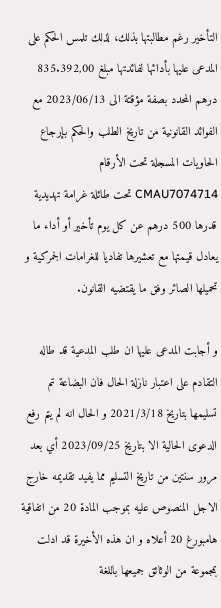التأخير رغم مطالبتها بذلك، لذلك تلمس الحكم على المدعى عليها بأدائها لفائدتها مبلغ 835.392,00 درهم المحدد بصفة مؤقتة الى 2023/06/13 مع الفوائد القانونية من تاريخ الطلب والحكم بإرجاع الحاويات المسجلة تحت الأرقام CMAU7074714 تحت طائلة غرامة تهديدية قدرها 500 درهم عن كل يوم تأخير أو أداء ما يعادل قيمتها مع تعشيرها تفاديا للغرامات الجمركية و تحميلها الصائر وفق ما يقتضيه القانون.

و أجابت المدعى عليها ان طلب المدعية قد طاله التقادم على اعتبار نازلة الحال فان البضاعة تم تسليمها بتاريخ 2021/3/18 و الحال انه لم يتم رفع الدعوى الحالية الا بتاريخ 2023/09/25 أي بعد مرور سنتين من تاريخ التسليم مما يفيد تقديمه خارج الاجل المنصوص عليه بموجب المادة 20 من اتفاقية هامبورغ 20 أعلاه و ان هذه الأخيرة قد ادلت بمجموعة من الوثائق جميعها باللغة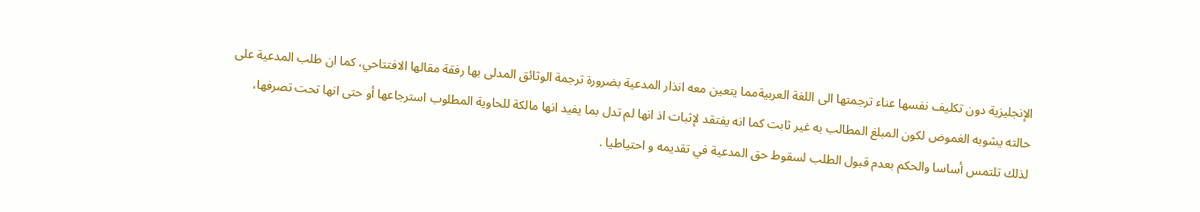الإنجليزية دون تكليف نفسها عناء ترجمتها الى اللغة العربيةمما يتعين معه انذار المدعية بضرورة ترجمة الوثائق المدلى بها رفقة مقالها الافتتاحي، كما ان طلب المدعية على حالته يشوبه الغموض لكون المبلغ المطالب به غير ثابت كما انه يفتقد لإثبات اذ انها لم تدل بما يفيد انها مالكة للحاوية المطلوب استرجاعها أو حتى انها تحت تصرفها، لذلك تلتمس أساسا والحكم بعدم قبول الطلب لسقوط حق المدعية في تقديمه و احتياطيا .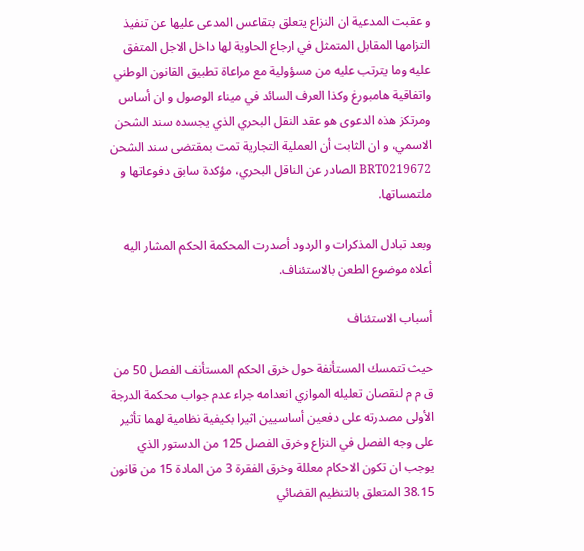و عقبت المدعية ان النزاع يتعلق بتقاعس المدعى عليها عن تنفيذ التزامها المقابل المتمثل في ارجاع الحاوية لها داخل الاجل المتفق عليه وما يترتب عليه من مسؤولية مع مراعاة تطبيق القانون الوطني واتفاقية هامبورغ وكذا العرف السائد في ميناء الوصول و ان أساس ومرتكز هذه الدعوى هو عقد النقل البحري الذي يجسده سند الشحن الاسمي، و ان الثابت أن العملية التجارية تمت بمقتضى سند الشحن BRT0219672 الصادر عن الناقل البحري، مؤكدة سابق دفوعاتها و ملتمساتها.

وبعد تبادل المذكرات و الردود أصدرت المحكمة الحكم المشار اليه أعلاه موضوع الطعن بالاستئناف.

أسباب الاستئناف

حيث تتمسك المستأنفة حول خرق الحكم المستأنف الفصل 50 من ق م م لنقصان تعليله الموازي انعدامه جراء عدم جواب محكمة الدرجة الأولى مصدرته على دفعين أساسيين اثيرا بكيفية نظامية لهما تأثير على وجه الفصل في النزاع وخرق الفصل 125 من الدستور الذي يوجب ان تكون الاحكام معللة وخرق الفقرة 3 من المادة 15 من قانون 38.15 المتعلق بالتنظيم القضائي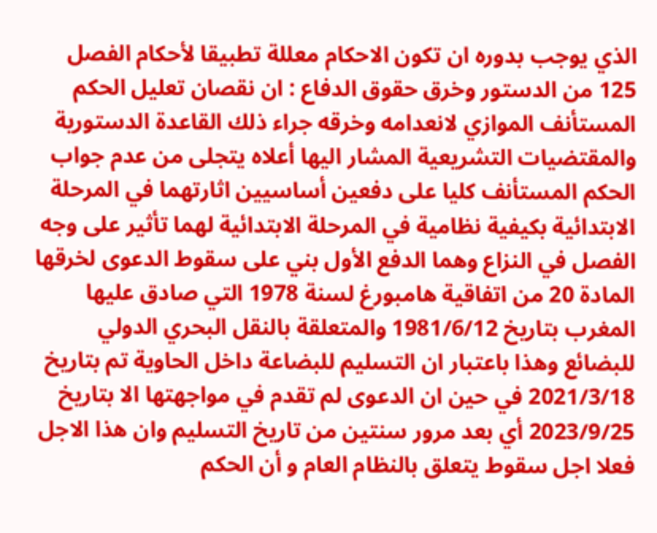الذي يوجب بدوره ان تكون الاحكام معللة تطبيقا لأحكام الفصل 125 من الدستور وخرق حقوق الدفاع : ان نقصان تعليل الحكم المستأنف الموازي لانعدامه وخرقه جراء ذلك القاعدة الدستورية والمقتضيات التشريعية المشار اليها أعلاه يتجلى من عدم جواب الحكم المستأنف كليا على دفعين أساسيين اثارتهما في المرحلة الابتدائية بكيفية نظامية في المرحلة الابتدائية لهما تأثير على وجه الفصل في النزاع وهما الدفع الأول بني على سقوط الدعوى لخرقها المادة 20 من اتفاقية هامبورغ لسنة 1978 التي صادق عليها المغرب بتاريخ 1981/6/12 والمتعلقة بالنقل البحري الدولي للبضائع وهذا باعتبار ان التسليم للبضاعة داخل الحاوية تم بتاريخ 2021/3/18 في حين ان الدعوى لم تقدم في مواجهتها الا بتاريخ 2023/9/25 أي بعد مرور سنتين من تاريخ التسليم وان هذا الاجل فعلا اجل سقوط يتعلق بالنظام العام و أن الحكم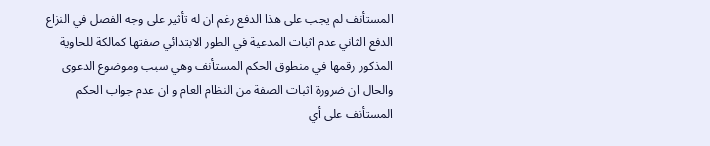المستأنف لم يجب على هذا الدفع رغم ان له تأثير على وجه الفصل في النزاع الدفع الثاني عدم اثبات المدعية في الطور الابتدائي صفتها كمالكة للحاوية المذكور رقمها في منطوق الحكم المستأنف وهي سبب وموضوع الدعوى والحال ان ضرورة اثبات الصفة من النظام العام و ان عدم جواب الحكم المستأنف على أي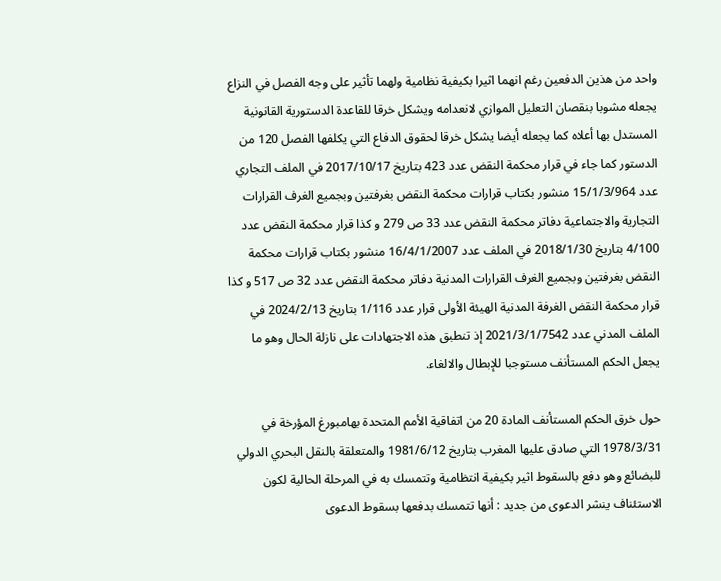واحد من هذين الدفعين رغم انهما اثيرا بكيفية نظامية ولهما تأثير على وجه الفصل في النزاع يجعله مشوبا بنقصان التعليل الموازي لانعدامه ويشكل خرقا للقاعدة الدستورية القانونية المستدل بها أعلاه كما يجعله أيضا يشكل خرقا لحقوق الدفاع التي يكلفها الفصل 120 من الدستور كما جاء في قرار محكمة النقض عدد 423 بتاريخ 2017/10/17 في الملف التجاري عدد 15/1/3/964 منشور بكتاب قرارات محكمة النقض بغرفتين وبجميع الغرف القرارات التجارية والاجتماعية دفاتر محكمة النقض عدد 33 ص 279 و كذا قرار محكمة النقض عدد 4/100 بتاريخ 2018/1/30 في الملف عدد 16/4/1/2007 منشور بكتاب قرارات محكمة النقض بغرفتين وبجميع الغرف القرارات المدنية دفاتر محكمة النقض عدد 32 ص 517 و كذا قرار محكمة النقض الغرفة المدنية الهيئة الأولى قرار عدد 1/116 بتاريخ 2024/2/13 في الملف المدني عدد 2021/3/1/7542 إذ تنطبق هذه الاجتهادات على نازلة الحال وهو ما يجعل الحكم المستأنف مستوجبا للإبطال والالغاء.

حول خرق الحكم المستأنف المادة 20 من اتفاقية الأمم المتحدة بهامبورغ المؤرخة في 1978/3/31 التي صادق عليها المغرب بتاريخ 1981/6/12 والمتعلقة بالنقل البحري الدولي للبضائع وهو دفع بالسقوط اثير بكيفية انتظامية وتتمسك به في المرحلة الحالية لكون الاستئناف ينشر الدعوى من جديد : أنها تتمسك بدفعها بسقوط الدعوى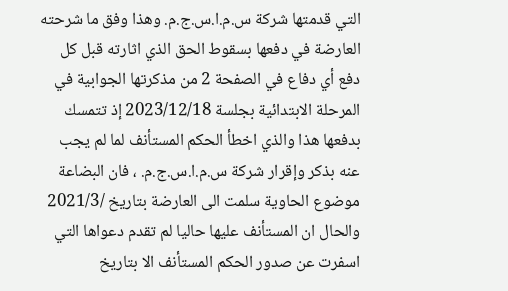التي قدمتها شركة س.م.ا.س.ج.م. وهذا وفق ما شرحته العارضة في دفعها بسقوط الحق الذي اثارته قبل كل دفع أي دفاع في الصفحة 2 من مذكرتها الجوابية في المرحلة الابتدائية بجلسة 2023/12/18 إذ تتمسك بدفعها هذا والذي اخطأ الحكم المستأنف لما لم يجب عنه بذكر وإقرار شركة س.م.ا.س.ج.م. ، فان البضاعة موضوع الحاوية سلمت الى العارضة بتاريخ /2021/3 والحال ان المستأنف عليها حاليا لم تقدم دعواها التي اسفرت عن صدور الحكم المستأنف الا بتاريخ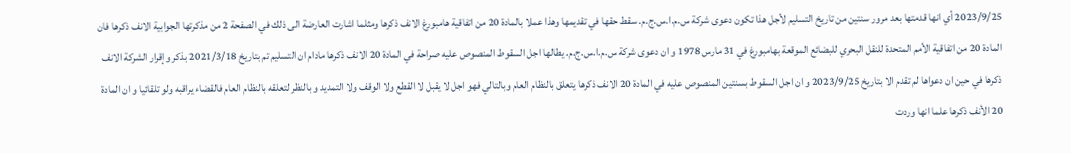2023/9/25 أي انها قدمتها بعد مرور سنتين من تاريخ التسليم لأجل هذا تكون دعوى شركة س.م.ا.س.ج.م. سقط حقها في تقديمها وهذا عملا بالمادة 20 من اتفاقية هامبورغ الانف ذكرها ومثلما اشارت العارضة الى ذلك في الصفحة 2 من مذكرتها الجوابية الانف ذكرها فان المادة 20 من اتفاقية الأمم المتحدة للنقل البحري للبضائع الموقعة بهامبورغ في 31 مارس 1978 و ان دعوى شركة س.م.ا.س.ج.م. يطالها اجل السقوط المنصوص عليه صراحة في المادة 20 الانف ذكرها مادام ان التسليم تم بتاريخ 2021/3/18 بذكر وإقرار الشركة الانف ذكرها في حين ان دعواها لم تقدم الا بتاريخ 2023/9/25 و ان اجل السقوط بسنتين المنصوص عليه في المادة 20 الانف ذكرها يتعلق بالنظام العام وبالتالي فهو اجل لا يقبل لا القطع ولا الوقف ولا التمديد و بالنظر لتعلقه بالنظام العام فالقضاء يراقبه ولو تلقائيا و ان المادة 20 الأنف ذكرها علما انها وردت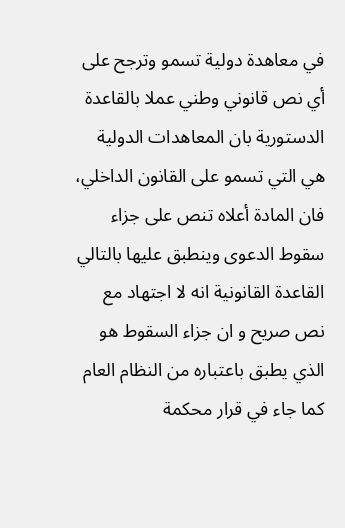في معاهدة دولية تسمو وترجح على أي نص قانوني وطني عملا بالقاعدة الدستورية بان المعاهدات الدولية هي التي تسمو على القانون الداخلي، فان المادة أعلاه تنص على جزاء سقوط الدعوى وينطبق عليها بالتالي القاعدة القانونية انه لا اجتهاد مع نص صريح و ان جزاء السقوط هو الذي يطبق باعتباره من النظام العام كما جاء في قرار محكمة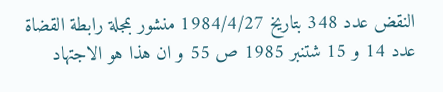النقض عدد 348 بتاريخ 1984/4/27 منشور بمجلة رابطة القضاة عدد 14 و 15 شتنبر 1985 ص 55 و ان هذا هو الاجتهاد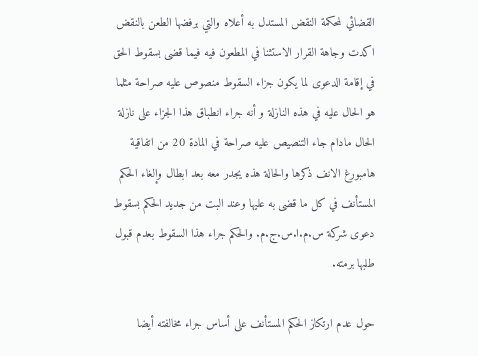القضائي لمحكمة النقض المستدل به أعلاه والتي برفضها الطعن بالنقض اكدت وجاهة القرار الاستثنا في المطعون فيه فيما قضى بسقوط الحق في إقامة الدعوى لما يكون جزاء السقوط منصوص عليه صراحة مثلما هو الحال عليه في هذه النازلة و أنه جراء انطباق هذا الجزاء على نازلة الحال مادام جاء التنصيص عليه صراحة في المادة 20 من اتفاقية هامبورغ الانف ذكرها والحالة هذه يجدر معه بعد ابطال وإلغاء الحكم المستأنف في كل ما قضى به عليها وعند البت من جديد الحكم بسقوط دعوى شركة س.م.ا.س.ج.م. والحكم جراء هذا السقوط بعدم قبول طلبها برمته.

حول عدم ارتكاز الحكم المستأنف على أساس جراء مخالفته أيضا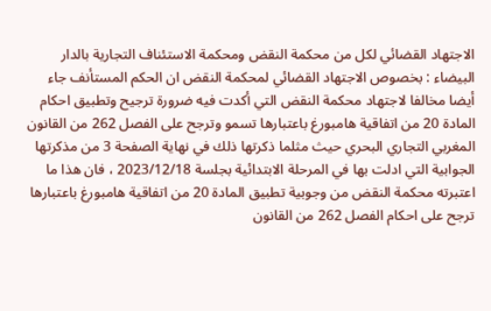الاجتهاد القضائي لكل من محكمة النقض ومحكمة الاستئناف التجارية بالدار البيضاء : بخصوص الاجتهاد القضائي لمحكمة النقض ان الحكم المستأنف جاء أيضا مخالفا لاجتهاد محكمة النقض التي أكدت فيه ضرورة ترجيح وتطبيق احكام المادة 20 من اتفاقية هامبورغ باعتبارها تسمو وترجح على الفصل 262 من القانون المغربي التجاري البحري حيث مثلما ذكرتها ذلك في نهاية الصفحة 3 من مذكرتها الجوابية التي ادلت بها في المرحلة الابتدائية بجلسة 2023/12/18 ، فان هذا ما اعتبرته محكمة النقض من وجوبية تطبيق المادة 20 من اتفاقية هامبورغ باعتبارها ترجح على احكام الفصل 262 من القانون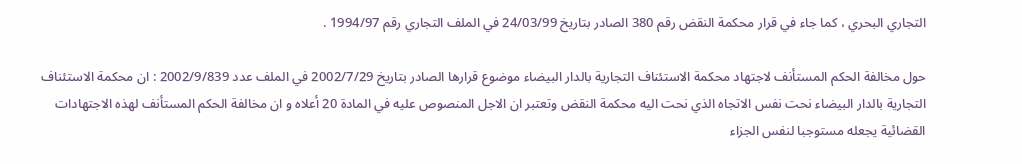التجاري البحري ، كما جاء في قرار محكمة النقض رقم 380 الصادر بتاريخ 24/03/99 في الملف التجاري رقم 1994/97 .

حول مخالفة الحكم المستأنف لاجتهاد محكمة الاستئناف التجارية بالدار البيضاء موضوع قرارها الصادر بتاريخ 2002/7/29 في الملف عدد 2002/9/839 : ان محكمة الاستئناف التجارية بالدار البيضاء نحت نفس الاتجاه الذي نحت اليه محكمة النقض وتعتبر ان الاجل المنصوص عليه في المادة 20 أعلاه و ان مخالفة الحكم المستأنف لهذه الاجتهادات القضائية يجعله مستوجبا لنفس الجزاء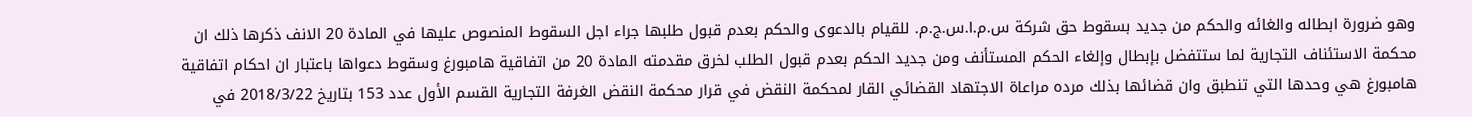وهو ضرورة ابطاله والغائه والحكم من جديد بسقوط حق شركة س.م.ا.س.ج.م. للقيام بالدعوى والحكم بعدم قبول طلبها جراء اجل السقوط المنصوص عليها في المادة 20 الانف ذكرها ذلك ان محكمة الاستئناف التجارية لما ستتفضل بإبطال وإلغاء الحكم المستأنف ومن جديد الحكم بعدم قبول الطلب لخرق مقدمته المادة 20 من اتفاقية هامبورغ وسقوط دعواها باعتبار ان احكام اتفاقية هامبورغ هي وحدها التي تنطبق وان قضائها بذلك مرده مراعاة الاجتهاد القضائي القار لمحكمة النقض في قرار محكمة النقض الغرفة التجارية القسم الأول عدد 153 بتاريخ 2018/3/22 في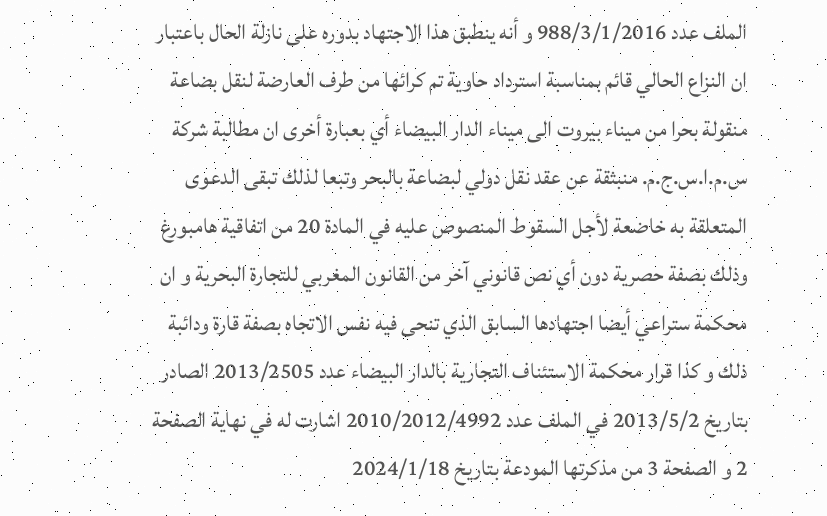الملف عدد 988/3/1/2016 و أنه ينطبق هذا الاجتهاد بدوره على نازلة الحال باعتبار ان النزاع الحالي قائم بمناسبة استرداد حاوية تم كرائها من طرف العارضة لنقل بضاعة منقولة بحرا من ميناء بيروت الى ميناء الدار البيضاء أي بعبارة أخرى ان مطالبة شركة س.م.ا.س.ج.م. منبثقة عن عقد نقل دولي لبضاعة بالبحر وتبعا لذلك تبقى الدعوى المتعلقة به خاضعة لأجل السقوط المنصوص عليه في المادة 20 من اتفاقية هامبورغ وذلك بصفة حصرية دون أي نص قانوني آخر من القانون المغربي للتجارة البحرية و ان محكمة ستراعي أيضا اجتهادها السابق الذي تنحى فيه نفس الاتجاه بصفة قارة ودائبة ذلك و كذا قرار محكمة الاستئناف التجارية بالدار البيضاء عدد 2013/2505 الصادر بتاريخ 2013/5/2 في الملف عدد 2010/2012/4992 اشارت له في نهاية الصفحة 2 و الصفحة 3 من مذكرتها المودعة بتاريخ 2024/1/18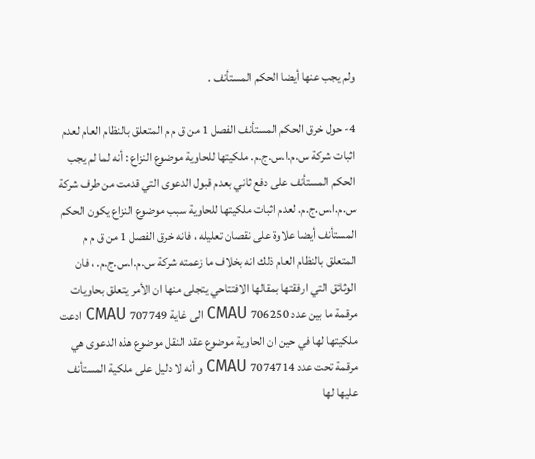ولم يجب عنها أيضا الحكم المستأنف .

4- حول خرق الحكم المستأنف الفصل 1 من ق م م المتعلق بالنظام العام لعدم اثبات شركة س.م.ا.س.ج.م. ملكيتها للحاوية موضوع النزاع : أنه لما لم يجب الحكم المستأنف على دفع ثاني بعدم قبول الدعوى التي قدمت من طرف شركة س.م.ا.س.ج.م. لعدم اثبات ملكيتها للحاوية سبب موضوع النزاع يكون الحكم المستأنف أيضا علاوة على نقصان تعليله ، فانه خرق الفصل 1 من ق م م المتعلق بالنظام العام ذلك انه بخلاف ما زعمته شركة س.م.ا.س.ج.م. ، فان الوثائق التي ارفقتها بمقالها الافتتاحي يتجلى منها ان الأمر يتعلق بحاويات مرقمة ما بين عدد 706250 CMAU الى غاية 707749 CMAU ادعت ملكيتها لها في حين ان الحاوية موضوع عقد النقل موضوع هذه الدعوى هي مرقمة تحت عدد 7074714 CMAU و أنه لا دليل على ملكية المستأنف عليها لها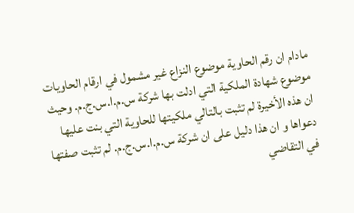مادام ان رقم الحاوية موضوع النزاع غير مشمول في ارقام الحاويات موضوع شهادة الملكية التي ادلت بها شركة س.م.ا.س.ج.م. وحيث ان هذه الأخيرة لم تثبت بالتالي ملكيتها للحاوية التي بنت عليها دعواها و ان هذا دليل على ان شركة س.م.ا.س.ج.م. لم تثبت صفتها في التقاضي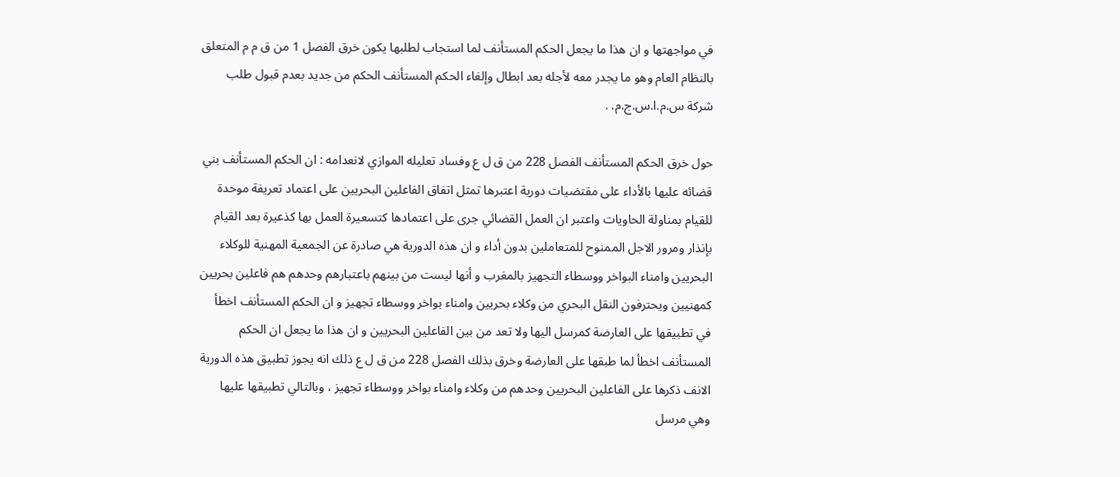في مواجهتها و ان هذا ما يجعل الحكم المستأنف لما استجاب لطلبها يكون خرق الفصل 1 من ق م م المتعلق بالنظام العام وهو ما يجدر معه لأجله بعد ابطال وإلغاء الحكم المستأنف الحكم من جديد بعدم قبول طلب شركة س.م.ا.س.ج.م. .

حول خرق الحكم المستأنف الفصل 228 من ق ل ع وفساد تعليله الموازي لانعدامه : ان الحكم المستأنف بني قضائه عليها بالأداء على مقتضيات دورية اعتبرها تمثل اتفاق الفاعلين البحريين على اعتماد تعريفة موحدة للقيام بمناولة الحاويات واعتبر ان العمل القضائي جرى على اعتمادها كتسعيرة العمل بها كذعيرة بعد القيام بإنذار ومرور الاجل الممنوح للمتعاملين بدون أداء و ان هذه الدورية هي صادرة عن الجمعية المهنية للوكلاء البحريين وامناء البواخر ووسطاء التجهيز بالمغرب و أنها ليست من بينهم باعتبارهم وحدهم هم فاعلين بحريين كمهنيين ويحترفون النقل البحري من وكلاء بحريين وامناء بواخر ووسطاء تجهيز و ان الحكم المستأنف اخطأ في تطبيقها على العارضة كمرسل اليها ولا تعد من بين الفاعلين البحريين و ان هذا ما يجعل ان الحكم المستأنف اخطأ لما طبقها على العارضة وخرق بذلك الفصل 228 من ق ل ع ذلك انه يجوز تطبيق هذه الدورية الانف ذكرها على الفاعلين البحريين وحدهم من وكلاء وامناء بواخر ووسطاء تجهيز ، وبالتالي تطبيقها عليها وهي مرسل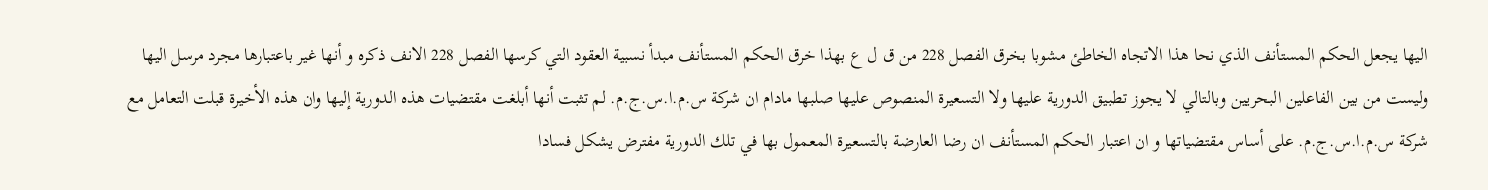اليها يجعل الحكم المستأنف الذي نحا هذا الاتجاه الخاطئ مشوبا بخرق الفصل 228 من ق ل ع بهذا خرق الحكم المستأنف مبدأ نسبية العقود التي كرسها الفصل 228 الانف ذكره و أنها غير باعتبارها مجرد مرسل اليها وليست من بين الفاعلين البحريين وبالتالي لا يجوز تطبيق الدورية عليها ولا التسعيرة المنصوص عليها صلبها مادام ان شركة س.م.ا.س.ج.م. لم تثبت أنها أبلغت مقتضيات هذه الدورية إليها وان هذه الأخيرة قبلت التعامل مع شركة س.م.ا.س.ج.م. على أساس مقتضياتها و ان اعتبار الحكم المستأنف ان رضا العارضة بالتسعيرة المعمول بها في تلك الدورية مفترض يشكل فسادا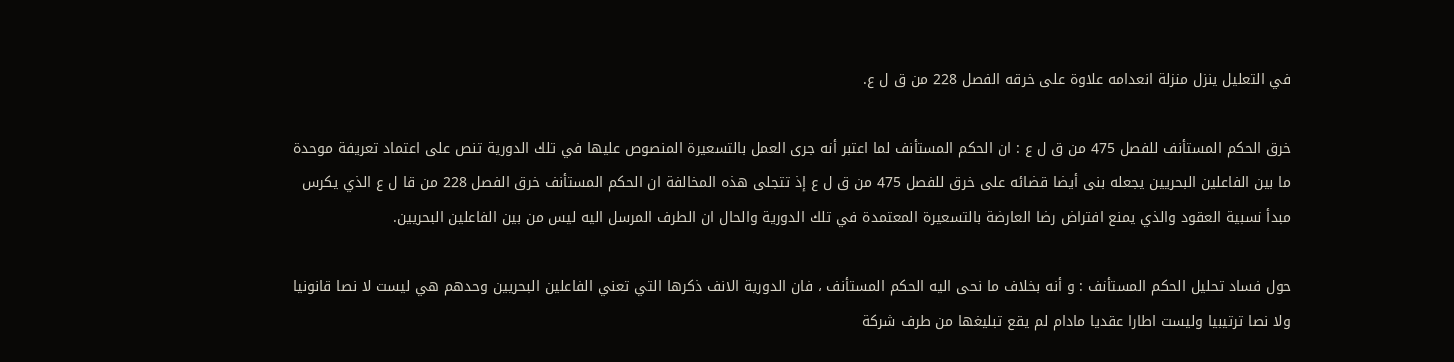في التعليل ينزل منزلة انعدامه علاوة على خرقه الفصل 228 من ق ل ع.

خرق الحكم المستأنف للفصل 475 من ق ل ع : ان الحكم المستأنف لما اعتبر أنه جرى العمل بالتسعيرة المنصوص عليها في تلك الدورية تنص على اعتماد تعريفة موحدة ما بين الفاعلين البحريين يجعله بنى أيضا قضائه على خرق للفصل 475 من ق ل ع إذ تتجلى هذه المخالفة ان الحكم المستأنف خرق الفصل 228 من قا ل ع الذي يكرس مبدأ نسبية العقود والذي يمنع افتراض رضا العارضة بالتسعيرة المعتمدة في تلك الدورية والحال ان الطرف المرسل اليه ليس من بين الفاعلين البحريين.

حول فساد تحليل الحكم المستأنف : و أنه بخلاف ما نحى اليه الحكم المستأنف ، فان الدورية الانف ذكرها التي تعني الفاعلين البحريين وحدهم هي ليست لا نصا قانونيا ولا نصا ترتيبيا وليست اطارا عقديا مادام لم يقع تبليغها من طرف شركة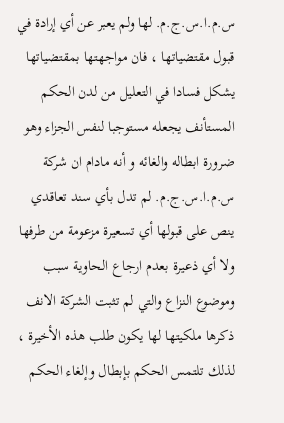س.م.ا.س.ج.م. لها ولم يعبر عن أي إرادة في قبول مقتضياتها ، فان مواجهتها بمقتضياتها يشكل فسادا في التعليل من لدن الحكم المستأنف يجعله مستوجبا لنفس الجزاء وهو ضرورة ابطاله والغائه و أنه مادام ان شركة س.م.ا.س.ج.م. لم تدل بأي سند تعاقدي ينص على قبولها أي تسعيرة مزعومة من طرفها ولا أي ذعيرة بعدم ارجاع الحاوية سبب وموضوع النزاع والتي لم تثبت الشركة الانف ذكرها ملكيتها لها يكون طلب هذه الأخيرة ، لذلك تلتمس الحكم بإبطال وإلغاء الحكم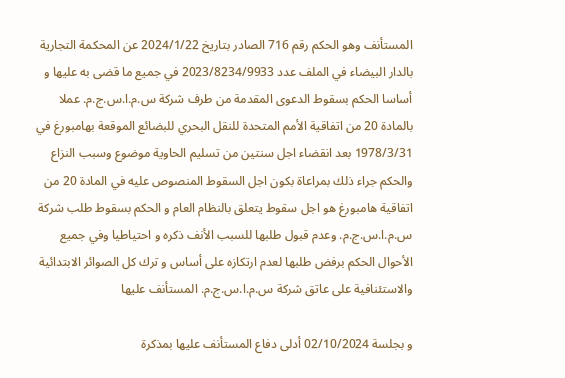المستأنف وهو الحكم رقم 716 الصادر بتاريخ 2024/1/22 عن المحكمة التجارية بالدار البيضاء في الملف عدد 2023/8234/9933 في جميع ما قضى به عليها و أساسا الحكم بسقوط الدعوى المقدمة من طرف شركة س.م.ا.س.ج.م. عملا بالمادة 20 من اتفاقية الأمم المتحدة للنقل البحري للبضائع الموقعة بهامبورغ في 1978/3/31 بعد انقضاء اجل سنتين من تسليم الحاوية موضوع وسبب النزاع والحكم جراء ذلك بمراعاة بكون اجل السقوط المنصوص عليه في المادة 20 من اتفاقية هامبورغ هو اجل سقوط يتعلق بالنظام العام و الحكم بسقوط طلب شركة س.م.ا.س.ج.م. وعدم قبول طلبها للسبب الأنف ذكره و احتياطيا وفي جميع الأحوال الحكم برفض طلبها لعدم ارتكازه على أساس و ترك كل الصوائر الابتدائية والاستئنافية على عاتق شركة س.م.ا.س.ج.م. المستأنف عليها

و بجلسة 02/10/2024 أدلى دفاع المستأنف عليها بمذكرة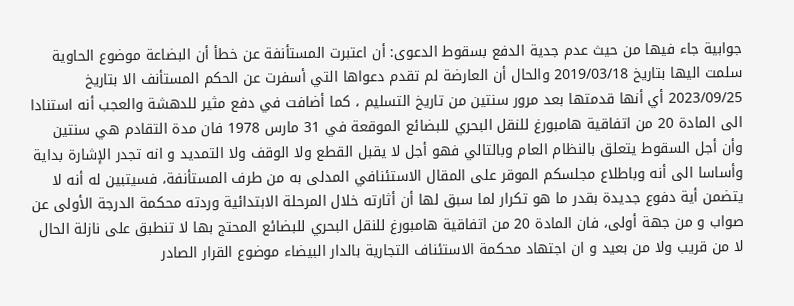جوابية جاء فيها من حيث عدم جدية الدفع بسقوط الدعوى: أن اعتبرت المستأنفة عن خطأ أن البضاعة موضوع الحاوية سلمت اليها بتاريخ 2019/03/18 والحال أن العارضة لم تقدم دعواها التي أسفرت عن الحكم المستأنف الا بتاريخ 2023/09/25 أي أنها قدمتها بعد مرور سنتين من تاريخ التسليم ، كما أضافت في دفع مثير للدهشة والعجب أنه استنادا الى المادة 20 من اتفاقية هامبورغ للنقل البحري للبضائع الموقعة في 31 مارس 1978 فان مدة التقادم هي سنتين وأن أجل السقوط يتعلق بالنظام العام وبالتالي فهو أجل لا يقبل القطع ولا الوقف ولا التمديد و انه تجدر الإشارة بداية وأساسا الى أنه وباطلاع مجلسكم الموقر على المقال الاستئنافي المدلى به من طرف المستأنفة، فسيتبين له أنه لا يتضمن أية دفوع جديدة بقدر ما هو تكرار لما سبق لها أن أثارته خلال المرحلة الابتدائية وردته محكمة الدرجة الأولى عن صواب و من جهة أولى، فان المادة 20 من اتفاقية هامبورغ للنقل البحري للبضائع المحتج بها لا تنطبق على نازلة الحال لا من قريب ولا من بعيد و ان اجتهاد محكمة الاستئناف التجارية بالدار البيضاء موضوع القرار الصادر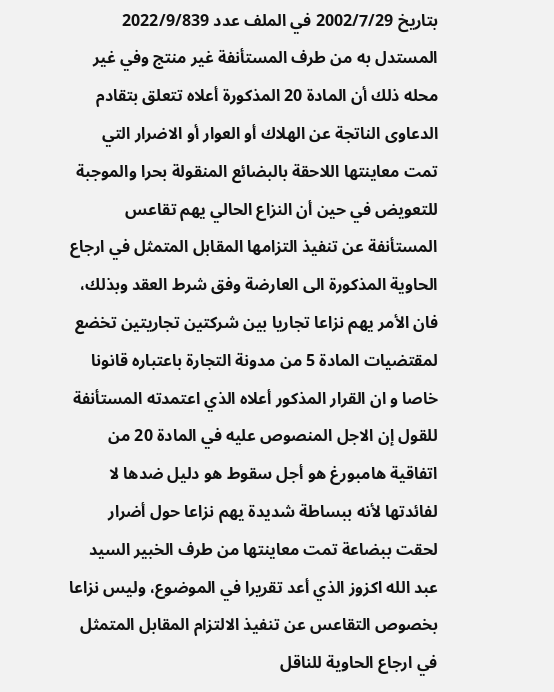بتاريخ 2002/7/29 في الملف عدد 2022/9/839 المستدل به من طرف المستأنفة غير منتج وفي غير محله ذلك أن المادة 20 المذكورة أعلاه تتعلق بتقادم الدعاوى الناتجة عن الهلاك أو العوار أو الاضرار التي تمت معاينتها اللاحقة بالبضائع المنقولة بحرا والموجبة للتعويض في حين أن النزاع الحالي يهم تقاعس المستأنفة عن تنفيذ التزامها المقابل المتمثل في ارجاع الحاوية المذكورة الى العارضة وفق شرط العقد وبذلك، فان الأمر يهم نزاعا تجاريا بين شركتين تجاريتين تخضع لمقتضيات المادة 5 من مدونة التجارة باعتباره قانونا خاصا و ان القرار المذكور أعلاه الذي اعتمدته المستأنفة للقول إن الاجل المنصوص عليه في المادة 20 من اتفاقية هامبورغ هو أجل سقوط هو دليل ضدها لا لفائدتها لأنه ببساطة شديدة يهم نزاعا حول أضرار لحقت ببضاعة تمت معاينتها من طرف الخبير السيد عبد الله اكزوز الذي أعد تقريرا في الموضوع، وليس نزاعا بخصوص التقاعس عن تنفيذ الالتزام المقابل المتمثل في ارجاع الحاوية للناقل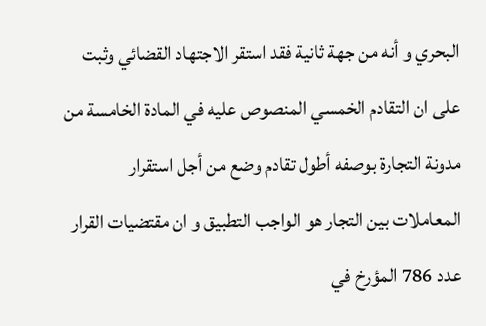البحري و أنه من جهة ثانية فقد استقر الاجتهاد القضائي وثبت على ان التقادم الخمسي المنصوص عليه في المادة الخامسة من مدونة التجارة بوصفه أطول تقادم وضع من أجل استقرار المعاملات بين التجار هو الواجب التطبيق و ان مقتضيات القرار عدد 786 المؤرخ في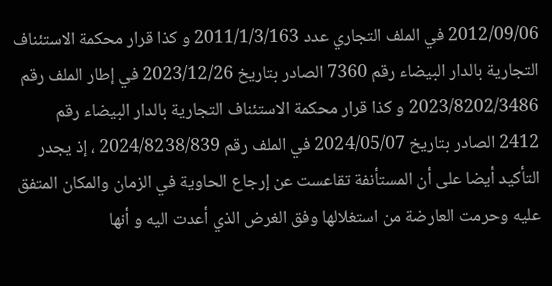2012/09/06 في الملف التجاري عدد 2011/1/3/163 و كذا قرار محكمة الاستئناف التجارية بالدار البيضاء رقم 7360 الصادر بتاريخ 2023/12/26 في إطار الملف رقم 2023/8202/3486 و كذا قرار محكمة الاستئناف التجارية بالدار البيضاء رقم 2412 الصادر بتاريخ 2024/05/07 في الملف رقم 2024/8238/839 ، إذ يجدر التأكيد أيضا على أن المستأنفة تقاعست عن إرجاع الحاوية في الزمان والمكان المتفق عليه وحرمت العارضة من استغلالها وفق الغرض الذي أعدت اليه و أنها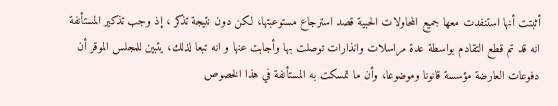أثبتت أنها استنفدت معها جميع المحاولات الحبية قصد استرجاع مستوعبتها، لكن دون نتيجة تذكر ، إذ وجب تذكير المستأنفة انه قد تم قطع التقادم بواسطة عدة مراسلات وانذارات توصلت بها وأجابت عنها و انه تبعا لذلك، يتبين للمجلس الموقر أن دفوعات العارضة مؤسسة قانونا وموضوعا، وأن ما تمسكت به المستأنفة في هذا الخصوص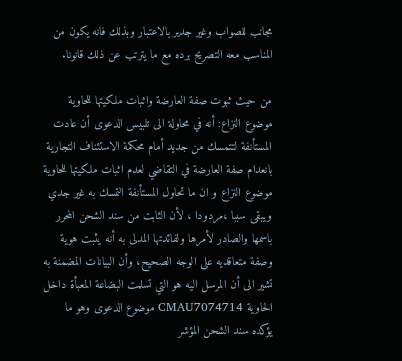مجانب للصواب وغير جدير بالاعتبار وبذلك فانه يكون من المناسب معه التصريح برده مع ما يترتب عن ذلك قانونا.

من حيث ثبوت صفة العارضة واثبات ملكيتها للحاوية موضوع النزاع: أنه في محاولة الى تلبيس الدعوى أن عادت المستأنفة لتتمسك من جديد أمام محكمة الاستئناف التجارية بانعدام صفة العارضة في التقاضي لعدم اثبات ملكيتها للحاوية موضوع النزاع و ان ما تحاول المستأنفة التمسك به غير جدي ويبقى سببا ،مردودا ، لأن الثابت من سند الشحن المحرر باسمها والصادر لأمرها ولفائدتها المدلى به أنه يثبت هوية وصفة متعاقديه على الوجه الصحيح، وأن البيانات المضمنة به تشير الى أن المرسل اليه هو التي تسلمت البضاعة المعبأة داخل الحاوية CMAU7074714 موضوع الدعوى وهو ما يؤكده سند الشحن المؤشر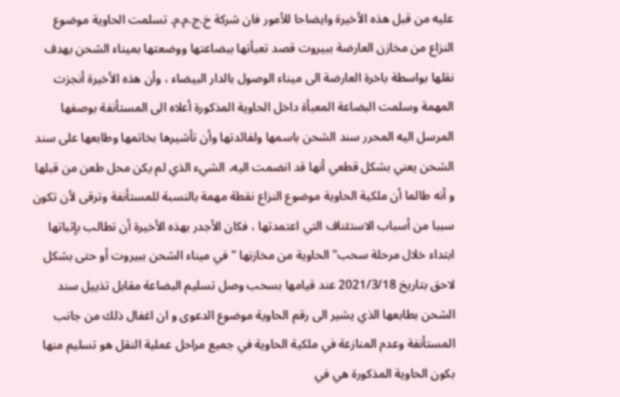عليه من قبل هذه الأخيرة وايضاحا للأمور فان شركة خ.ج.م.م. تسلمت الحاوية موضوع النزاع من مخازن العارضة ببيروت قصد تعبأتها ببضاعتها ووضعتها بميناء الشحن بهدف نقلها بواسطة باخرة العارضة الى ميناء الوصول بالدار البيضاء ، وأن هذه الأخيرة أنجزت المهمة وسلمت البضاعة المعبأة داخل الحاوية المذكورة أعلاه الى المستأنفة بوصفها المرسل اليه المحرر سند الشحن باسمها ولفائدتها وأن تأشيرها بخاتمها وطابعها على سند الشحن يعني بشكل قطعي أنها قد انضمت اليه، الشيء الذي لم يكن محل طعن من قبلها و أنه طالما أن ملكية الحاوية موضوع النزاع نقطة مهمة بالنسبة للمستأنفة وترقى لأن تكون سببا من أسباب الاستئناف التي اعتمدتها ، فكان الأجدر بهذه الأخيرة أن تطالب بإثباتها ابتداء خلال مرحلة سحب" الحاوية من مخازنها " في ميناء الشحن ببيروت أو حتى بشكل لاحق بتاريخ 2021/3/18 عند قيامها بسحب وصل تسليم البضاعة مقابل تذييل سند الشحن بطابعها الذي يشير الى رقم الحاوية موضوع الدعوى و ان اغفال ذلك من جانب المستأنفة وعدم المنازعة في ملكية الحاوية في جميع مراحل عملية النقل هو تسليم منها بكون الحاوية المذكورة هي في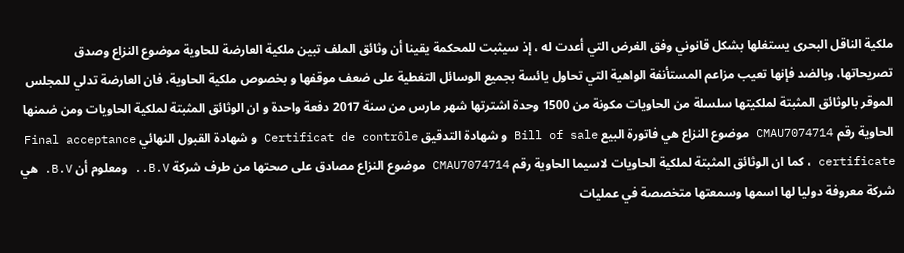ملكية الناقل البحرى يستغلها بشكل قانوني وفق الغرض التي أعدت له ، إذ سيثبت للمحكمة يقينا أن وثائق الملف تبين ملكية العارضة للحاوية موضوع النزاع وصدق تصريحاتها، وبالضد فإنها تعيب مزاعم المستأنفة الواهية التي تحاول يائسة بجميع الوسائل التغطية على ضعف موقفها و بخصوص ملكية الحاوية، فان العارضة تدلي للمجلس الموقر بالوثائق المثبتة لملكيتها سلسلة من الحاويات مكونة من 1500 وحدة اشترتها شهر مارس من سنة 2017 دفعة واحدة و ان الوثائق المثبتة لملكية الحاويات ومن ضمنها الحاوية رقم CMAU7074714 موضوع النزاع هي فاتورة البيع Bill of sale و شهادة التدقيق Certificat de contrôle و شهادة القبول النهائي Final acceptance certificate ، كما ان الوثائق المثبتة لملكية الحاويات لاسيما الحاوية رقم CMAU7074714 موضوع النزاع مصادق على صحتها من طرف شركة B.V.. ومعلوم أن B.V. هي شركة معروفة دوليا لها اسمها وسمعتها متخصصة في عمليات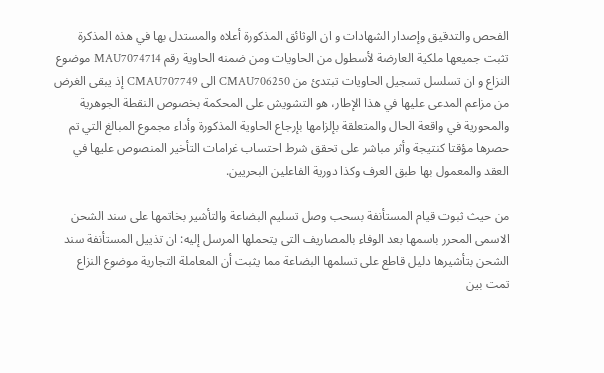الفحص والتدقيق وإصدار الشهادات و ان الوثائق المذكورة أعلاه والمستدل بها في هذه المذكرة تثبت جميعها ملكية العارضة لأسطول من الحاويات ومن ضمنه الحاوية رقم MAU7074714 موضوع النزاع و ان تسلسل تسجيل الحاويات تبتدئ من CMAU706250 الى CMAU707749 إذ يبقى الغرض من مزاعم المدعى عليها في هذا الإطار، هو التشويش على المحكمة بخصوص النقطة الجوهرية والمحورية في واقعة الحال والمتعلقة بإلزامها بإرجاع الحاوية المذكورة وأداء مجموع المبالغ التي تم حصرها مؤقتا كنتيجة وأثر مباشر على تحقق شرط احتساب غرامات التأخير المنصوص عليها في العقد والمعمول بها طبق العرف وكذا دورية الفاعلين البحريين.

من حيث ثبوت قيام المستأنفة بسحب وصل تسليم البضاعة والتأشير بخاتمها على سند الشحن الاسمى المحرر باسمها بعد الوفاء بالمصاريف التى يتحملها المرسل إليه: ان تذييل المستأنفة سند الشحن بتأشيرها دليل قاطع على تسلمها البضاعة مما يثبت أن المعاملة التجارية موضوع النزاع تمت بين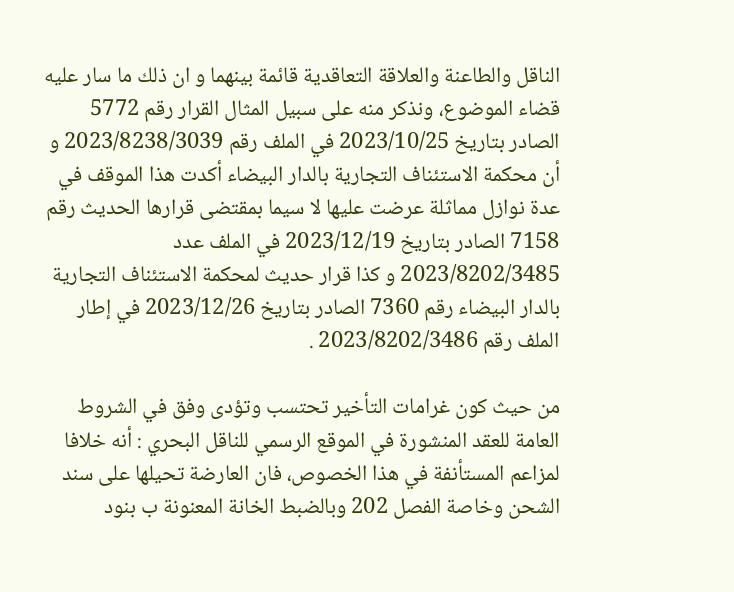الناقل والطاعنة والعلاقة التعاقدية قائمة بينهما و ان ذلك ما سار عليه قضاء الموضوع، ونذكر منه على سبيل المثال القرار رقم 5772 الصادر بتاريخ 2023/10/25 في الملف رقم 2023/8238/3039 و أن محكمة الاستئناف التجارية بالدار البيضاء أكدت هذا الموقف في عدة نوازل مماثلة عرضت عليها لا سيما بمقتضى قرارها الحديث رقم 7158 الصادر بتاريخ 2023/12/19 في الملف عدد 2023/8202/3485 و كذا قرار حديث لمحكمة الاستئناف التجارية بالدار البيضاء رقم 7360 الصادر بتاريخ 2023/12/26 في إطار الملف رقم 2023/8202/3486 .

من حيث كون غرامات التأخير تحتسب وتؤدى وفق في الشروط العامة للعقد المنشورة في الموقع الرسمي للناقل البحري : أنه خلافا لمزاعم المستأنفة في هذا الخصوص، فان العارضة تحيلها على سند الشحن وخاصة الفصل 202 وبالضبط الخانة المعنونة ب بنود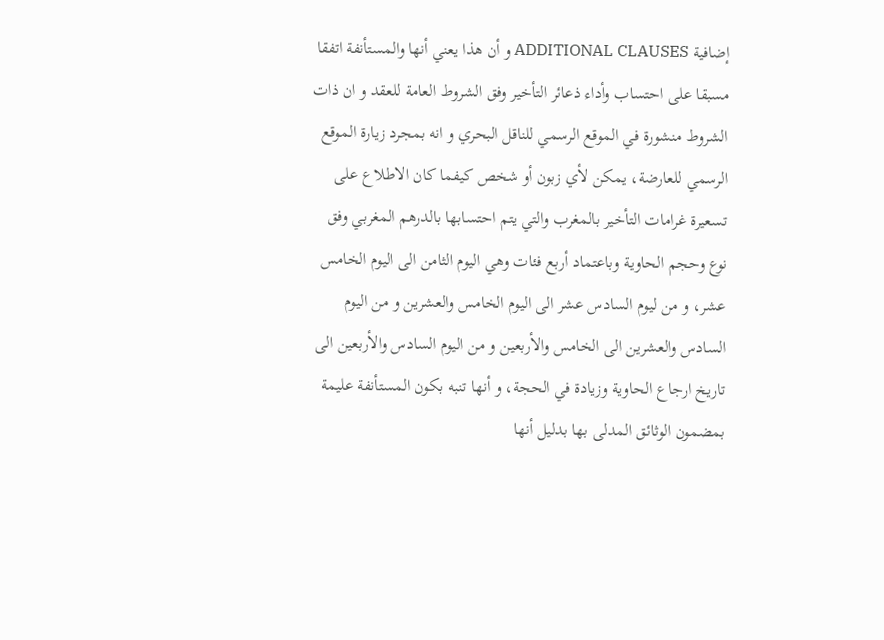إضافية ADDITIONAL CLAUSES و أن هذا يعني أنها والمستأنفة اتفقا مسبقا على احتساب وأداء ذعائر التأخير وفق الشروط العامة للعقد و ان ذات الشروط منشورة في الموقع الرسمي للناقل البحري و انه بمجرد زيارة الموقع الرسمي للعارضة، يمكن لأي زبون أو شخص كيفما كان الاطلاع على تسعيرة غرامات التأخير بالمغرب والتي يتم احتسابها بالدرهم المغربي وفق نوع وحجم الحاوية وباعتماد أربع فئات وهي اليوم الثامن الى اليوم الخامس عشر، و من ليوم السادس عشر الى اليوم الخامس والعشرين و من اليوم السادس والعشرين الى الخامس والأربعين و من اليوم السادس والأربعين الى تاريخ ارجاع الحاوية وزيادة في الحجة، و أنها تنبه بكون المستأنفة عليمة بمضمون الوثائق المدلى بها بدليل أنها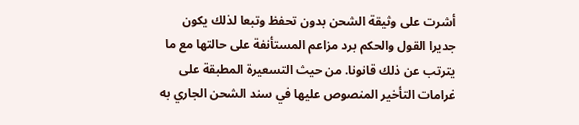أشرت على وثيقة الشحن بدون تحفظ وتبعا لذلك يكون جديرا القول والحكم برد مزاعم المستأنفة على حالتها مع ما يترتب عن ذلك قانونا. من حيث التسعيرة المطبقة على غرامات التأخير المنصوص عليها في سند الشحن الجاري به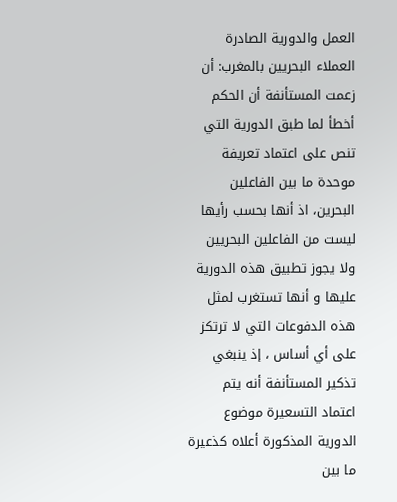العمل والدورية الصادرة العملاء البحريين بالمغرب: أن زعمت المستأنفة أن الحكم أخطأ لما طبق الدورية التي تنص على اعتماد تعريفة موحدة ما بين الفاعلين البحرين، اذ أنها بحسب رأيها ليست من الفاعلين البحريين ولا يجوز تطبيق هذه الدورية عليها و أنها تستغرب لمثل هذه الدفوعات التي لا ترتكز على أي أساس ، إذ ينبغي تذكير المستأنفة أنه يتم اعتماد التسعيرة موضوع الدورية المذكورة أعلاه كذعيرة ما بين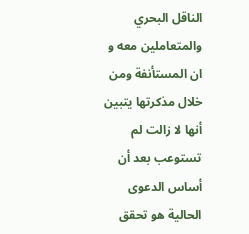الناقل البحري والمتعاملين معه و ان المستأنفة ومن خلال مذكرتها يتبين أنها لا زالت لم تستوعب بعد أن أساس الدعوى الحالية هو تحقق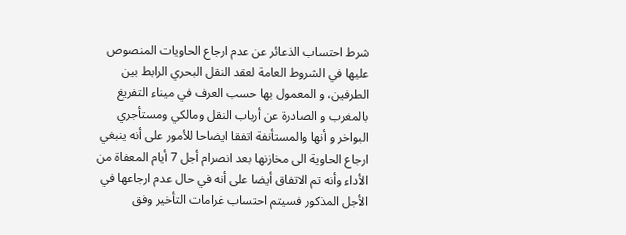شرط احتساب الذعائر عن عدم ارجاع الحاويات المنصوص عليها في الشروط العامة لعقد النقل البحري الرابط بين الطرفين، و المعمول بها حسب العرف في ميناء التفريغ بالمغرب و الصادرة عن أرباب النقل ومالكي ومستأجري البواخر و أنها والمستأنفة اتفقا ايضاحا للأمور على أنه ينبغي ارجاع الحاوية الى مخازنها بعد انصرام أجل 7 أيام المعفاة من الأداء وأنه تم الاتفاق أيضا على أنه في حال عدم ارجاعها في الأجل المذكور فسيتم احتساب غرامات التأخير وفق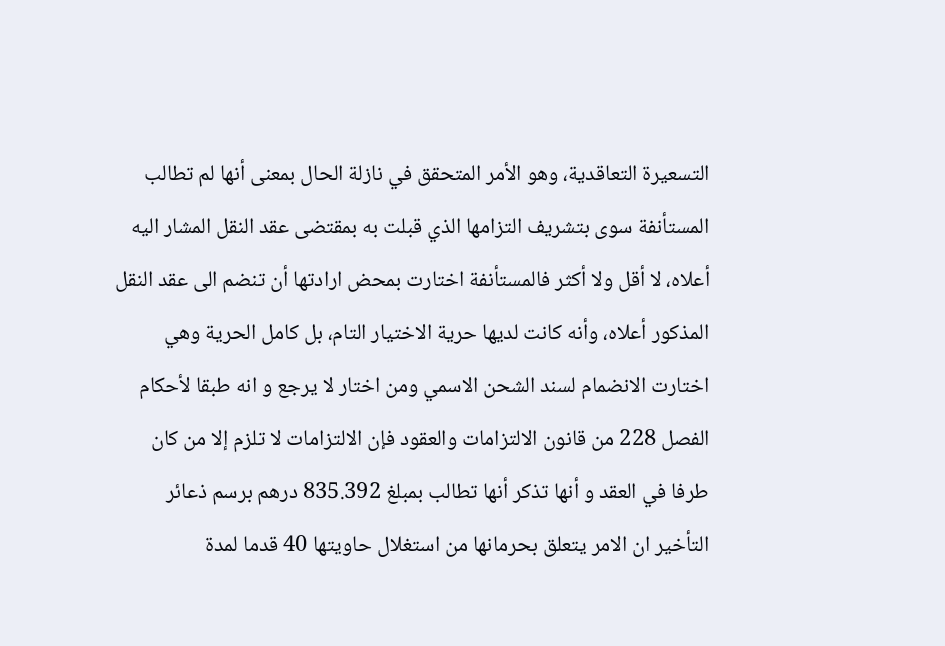التسعيرة التعاقدية، وهو الأمر المتحقق في نازلة الحال بمعنى أنها لم تطالب المستأنفة سوى بتشريف التزامها الذي قبلت به بمقتضى عقد النقل المشار اليه أعلاه، لا أقل ولا أكثر فالمستأنفة اختارت بمحض ارادتها أن تنضم الى عقد النقل المذكور أعلاه، وأنه كانت لديها حرية الاختيار التام، بل كامل الحرية وهي اختارت الانضمام لسند الشحن الاسمي ومن اختار لا يرجع و انه طبقا لأحكام الفصل 228 من قانون الالتزامات والعقود فإن الالتزامات لا تلزم إلا من كان طرفا في العقد و أنها تذكر أنها تطالب بمبلغ 835.392 درهم برسم ذعائر التأخير ان الامر يتعلق بحرمانها من استغلال حاويتها 40 قدما لمدة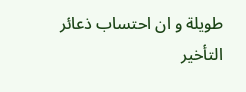طويلة و ان احتساب ذعائر التأخير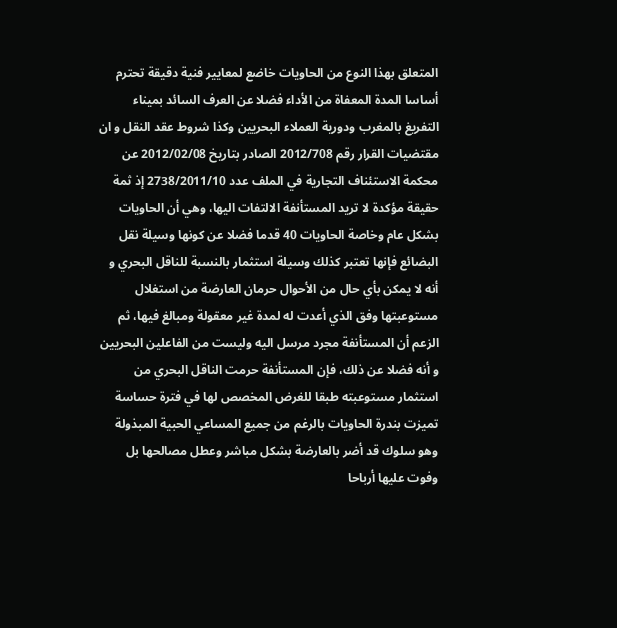المتعلق بهذا النوع من الحاويات خاضع لمعايير فنية دقيقة تحترم أساسا المدة المعفاة من الأداء فضلا عن العرف السائد بميناء التفريغ بالمغرب ودورية العملاء البحريين وكذا شروط عقد النقل و ان مقتضيات القرار رقم 2012/708 الصادر بتاريخ 2012/02/08 عن محكمة الاستئناف التجارية في الملف عدد 2738/2011/10 إذ ثمة حقيقة مؤكدة لا تريد المستأنفة الالتفات اليها، وهي أن الحاويات بشكل عام وخاصة الحاويات 40 قدما فضلا عن كونها وسيلة نقل البضائع فإنها تعتبر كذلك وسيلة استثمار بالنسبة للناقل البحري و أنه لا يمكن بأي حال من الأحوال حرمان العارضة من استغلال مستوعبتها وفق الذي أعدت له لمدة غير معقولة ومبالغ فيها، ثم الزعم أن المستأنفة مجرد مرسل اليه وليست من الفاعلين البحريين و أنه فضلا عن ذلك، فإن المستأنفة حرمت الناقل البحري من استثمار مستوعبته طبقا للغرض المخصص لها في فترة حساسة تميزت بندرة الحاويات بالرغم من جميع المساعي الحبية المبذولة وهو سلوك قد أضر بالعارضة بشكل مباشر وعطل مصالحها بل وفوت عليها أرباحا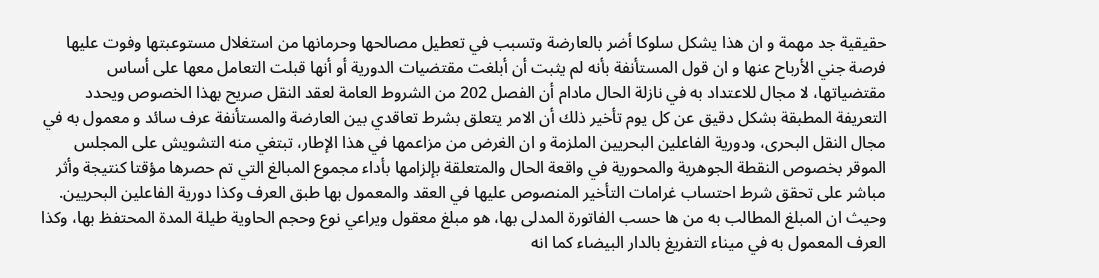حقيقية جد مهمة و ان هذا يشكل سلوكا أضر بالعارضة وتسبب في تعطيل مصالحها وحرمانها من استغلال مستوعبتها وفوت عليها فرصة جني الأرباح عنها و ان قول المستأنفة بأنه لم يثبت أن أبلغت مقتضيات الدورية أو أنها قبلت التعامل معها على أساس مقتضياتها، لا مجال للاعتداد به في نازلة الحال مادام أن الفصل 202 من الشروط العامة لعقد النقل صريح بهذا الخصوص ويحدد التعريفة المطبقة بشكل دقيق عن كل يوم تأخير ذلك أن الامر يتعلق بشرط تعاقدي بين العارضة والمستأنفة عرف سائد و معمول به في مجال النقل البحرى، ودورية الفاعلين البحريين الملزمة و ان الغرض من مزاعمها في هذا الإطار، تبتغي منه التشويش على المجلس الموقر بخصوص النقطة الجوهرية والمحورية في واقعة الحال والمتعلقة بإلزامها بأداء مجموع المبالغ التي تم حصرها مؤقتا كنتيجة وأثر مباشر على تحقق شرط احتساب غرامات التأخير المنصوص عليها في العقد والمعمول بها طبق العرف وكذا دورية الفاعلين البحريين. وحيث ان المبلغ المطالب به من ها حسب الفاتورة المدلى بها، هو مبلغ معقول ويراعي نوع وحجم الحاوية طيلة المدة المحتفظ بها، وكذا العرف المعمول به في ميناء التفريغ بالدار البيضاء كما انه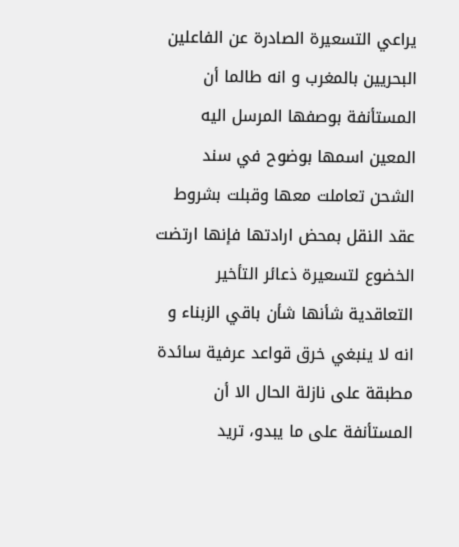يراعي التسعيرة الصادرة عن الفاعلين البحريين بالمغرب و انه طالما أن المستأنفة بوصفها المرسل اليه المعين اسمها بوضوح في سند الشحن تعاملت معها وقبلت بشروط عقد النقل بمحض ارادتها فإنها ارتضت الخضوع لتسعيرة ذعائر التأخير التعاقدية شأنها شأن باقي الزبناء و انه لا ينبغي خرق قواعد عرفية سائدة مطبقة على نازلة الحال الا أن المستأنفة على ما يبدو، تريد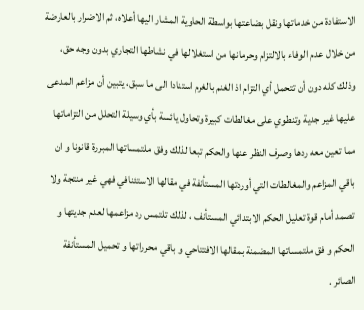الاستفادة من خدماتها ونقل بضاعتها بواسطة الحاوية المشار اليها أعلاه، ثم الاضرار بالعارضة من خلال عدم الوفاء بالالتزام وحرمانها من استغلالها في نشاطها التجاري بدون وجه حق، وذلك كله دون أن تتحمل أي التزام اذ الغنم بالغرم استنادا الى ما سبق، يتبين أن مزاعم المدعى عليها غير جدية وتنطوي على مغالطات كبيرة وتحاول يائسة بأي وسيلة التحلل من التزاماتها مما تعين معه ردها وصرف النظر عنها والحكم تبعا لذلك وفق ملتمساتها المبررة قانونا و ان باقي المزاعم والمغالطات التي أوردتها المستأنفة في مقالها الاستئنافي فهي غير منتجة ولا تصمد أمام قوة تعليل الحكم الابتدائي المستأنف ، لذلك تلتمس رد مزاعمها لعدم جديتها و الحكم و فق ملتمساتها المضمنة بمقالها الافتتاحي و باقي محرراتها و تحميل المستأنفة الصائر .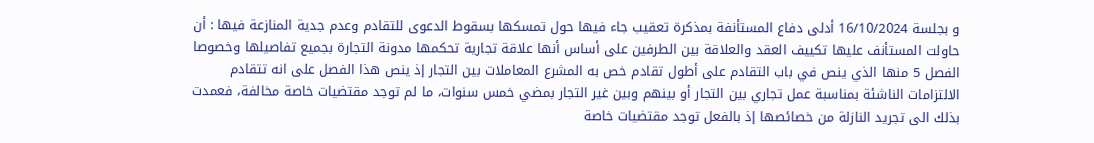و بجلسة 16/10/2024 أدلى دفاع المستأنفة بمذكرة تعقيب جاء فيها حول تمسكها بسقوط الدعوى للتقادم وعدم جدية المنازعة فيها : أن حاولت المستأنف عليها تكييف العقد والعلاقة بين الطرفين على أساس أنها علاقة تجارية تحكمها مدونة التجارة بجميع تفاصيلها وخصوصا الفصل 5 منها الذي ينص في باب التقادم على أطول تقادم خص به المشرع المعاملات بين التجار إذ ينص هذا الفصل على انه تتقادم الالتزامات الناشئة بمناسبة عمل تجاري بين التجار أو بينهم وبين غير التجار بمضي خمس سنوات، ما لم توجد مقتضيات خاصة مخالفة، فعمدت بذلك الى تجريد النازلة من خصائصها إذ بالفعل توجد مقتضيات خاصة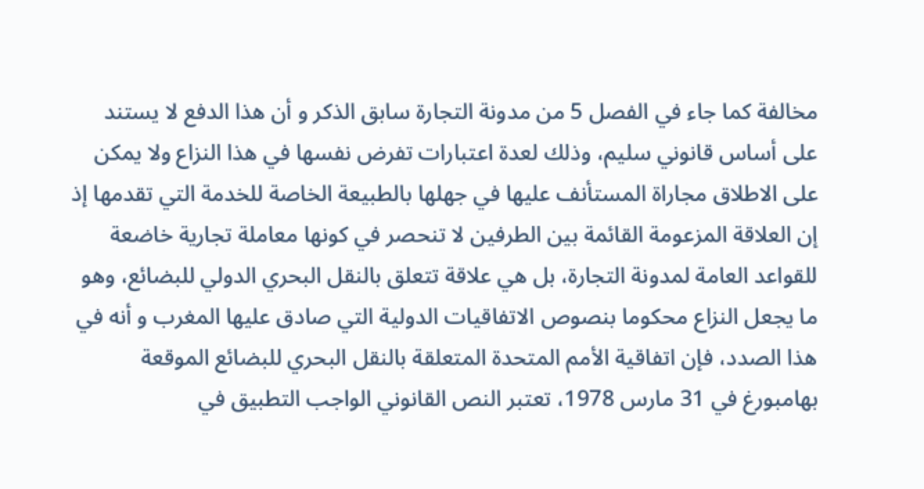مخالفة كما جاء في الفصل 5 من مدونة التجارة سابق الذكر و أن هذا الدفع لا يستند على أساس قانوني سليم، وذلك لعدة اعتبارات تفرض نفسها في هذا النزاع ولا يمكن على الاطلاق مجاراة المستأنف عليها في جهلها بالطبيعة الخاصة للخدمة التي تقدمها إذ إن العلاقة المزعومة القائمة بين الطرفين لا تنحصر في كونها معاملة تجارية خاضعة للقواعد العامة لمدونة التجارة، بل هي علاقة تتعلق بالنقل البحري الدولي للبضائع، وهو ما يجعل النزاع محكوما بنصوص الاتفاقيات الدولية التي صادق عليها المغرب و أنه في هذا الصدد، فإن اتفاقية الأمم المتحدة المتعلقة بالنقل البحري للبضائع الموقعة بهامبورغ في 31 مارس 1978، تعتبر النص القانوني الواجب التطبيق في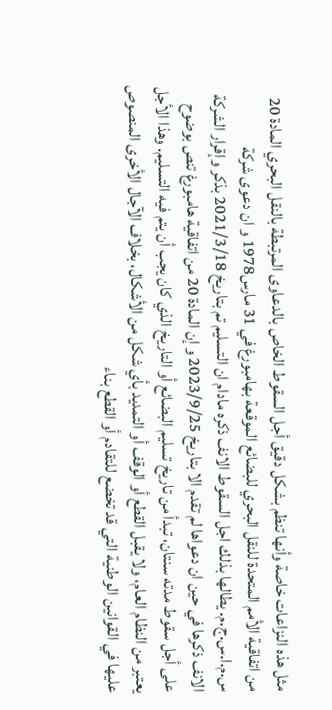مثل هذه النزاعات خاصة وأنها تنظم بشكل دقيق أجل السقوط الخاص بالدعاوى المرتبطة بالنقل البحري المادة 20 من اتفاقية الأمم المتحدة للنقل البحري للبضائع الموقعة بهامبورغ في 31 مارس1978 و ان دعوى شركة س.م.ا.س.ج.م. يطالها بذلك اجل السقوط الانف ذكره مادام ان التسليم تم بتاريخ 2021/3/18 بذكر وإقرار الشركة الانف ذكرها في حين ان دعواها لم تقدم الا بتاريخ 2023/9/25 و إن المادة 20 من اتفاقية هامبورغ تنص بوضوح على أجل سقوط مدته سنتان، تبدأ من تاريخ تسليم البضائع أو التاريخ الذي كان يجب أن يتم فيه التسليم. وهذا الأجل يعتبر من النظام العام، ولا يقبل القطع أو الوقف أو التمديد بأي شكل من الأشكال، بخلاف الآجال الأخرى المنصوص عليها في القوانين الوطنية التي قد تخضع للتقادم أو القطع بناء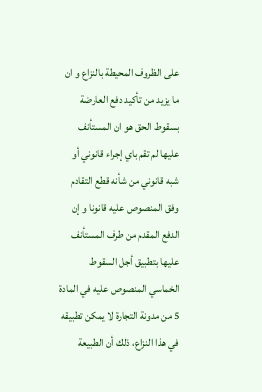على الظروف المحيطة بالنزاع و ان ما يزيد من تأكيد دفع العارضة بسقوط الحق هو ان المستأنف عليها لم تقم باي إجراء قانوني أو شبه قانوني من شأنه قطع التقادم وفق المنصوص عليه قانونا و إن الدفع المقدم من طرف المستأنف عليها بتطبيق أجل السقوط الخماسي المنصوص عليه في المادة 5 من مدونة التجارة لا يمكن تطبيقه في هذا النزاع، ذلك أن الطبيعة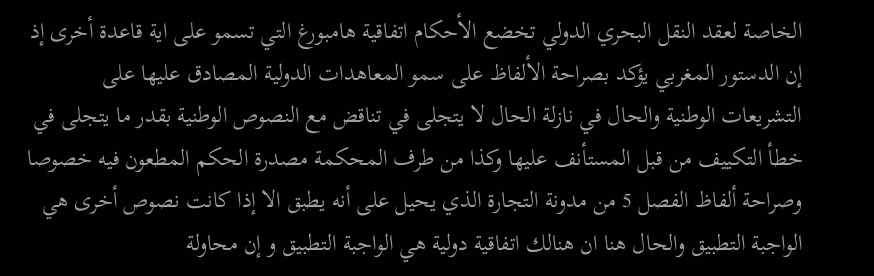الخاصة لعقد النقل البحري الدولي تخضع الأحكام اتفاقية هامبورغ التي تسمو على اية قاعدة أخرى إذ إن الدستور المغربي يؤكد بصراحة الألفاظ على سمو المعاهدات الدولية المصادق عليها على التشريعات الوطنية والحال في نازلة الحال لا يتجلى في تناقض مع النصوص الوطنية بقدر ما يتجلى في خطأ التكييف من قبل المستأنف عليها وكذا من طرف المحكمة مصدرة الحكم المطعون فيه خصوصا وصراحة ألفاظ الفصل 5 من مدونة التجارة الذي يحيل على أنه يطبق الا إذا كانت نصوص أخرى هي الواجبة التطبيق والحال هنا ان هنالك اتفاقية دولية هي الواجبة التطبيق و إن محاولة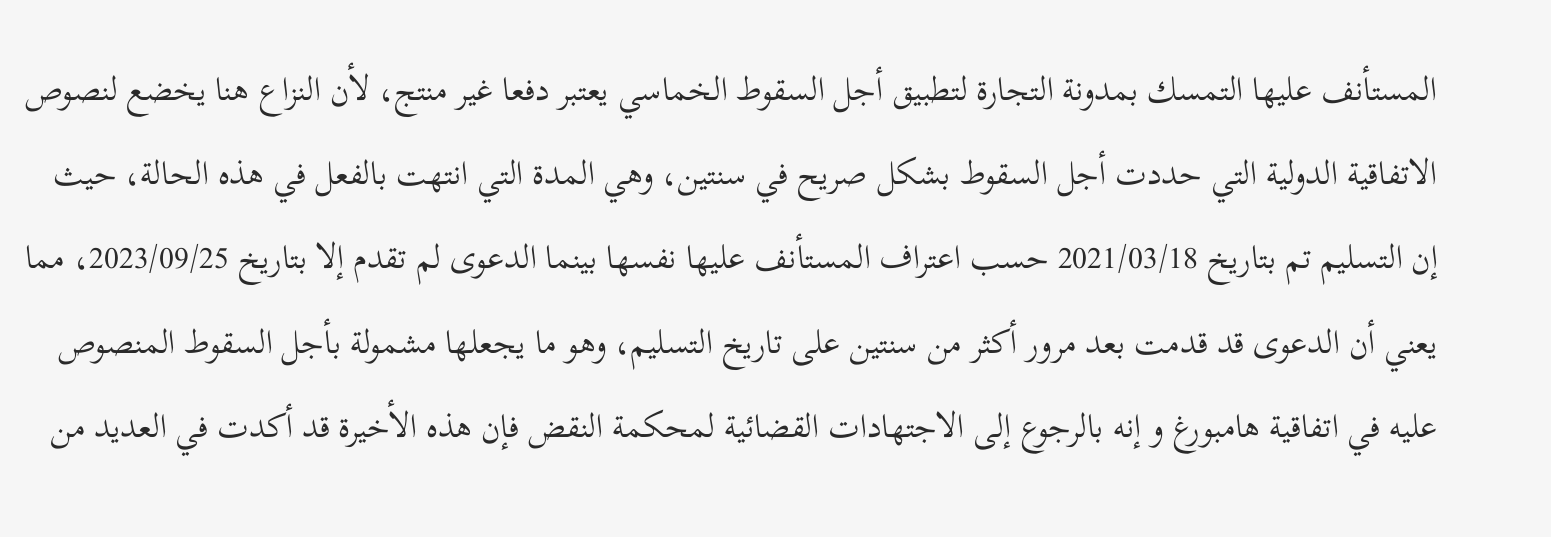المستأنف عليها التمسك بمدونة التجارة لتطبيق أجل السقوط الخماسي يعتبر دفعا غير منتج، لأن النزاع هنا يخضع لنصوص الاتفاقية الدولية التي حددت أجل السقوط بشكل صريح في سنتين، وهي المدة التي انتهت بالفعل في هذه الحالة، حيث إن التسليم تم بتاريخ 2021/03/18 حسب اعتراف المستأنف عليها نفسها بينما الدعوى لم تقدم إلا بتاريخ 2023/09/25، مما يعني أن الدعوى قد قدمت بعد مرور أكثر من سنتين على تاريخ التسليم، وهو ما يجعلها مشمولة بأجل السقوط المنصوص عليه في اتفاقية هامبورغ و إنه بالرجوع إلى الاجتهادات القضائية لمحكمة النقض فإن هذه الأخيرة قد أكدت في العديد من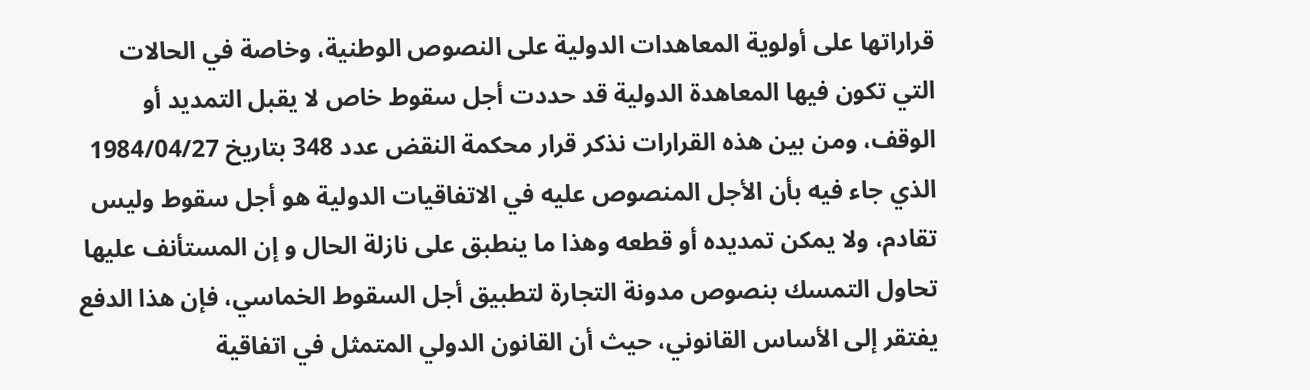قراراتها على أولوية المعاهدات الدولية على النصوص الوطنية، وخاصة في الحالات التي تكون فيها المعاهدة الدولية قد حددت أجل سقوط خاص لا يقبل التمديد أو الوقف، ومن بين هذه القرارات نذكر قرار محكمة النقض عدد 348 بتاريخ 1984/04/27 الذي جاء فيه بأن الأجل المنصوص عليه في الاتفاقيات الدولية هو أجل سقوط وليس تقادم، ولا يمكن تمديده أو قطعه وهذا ما ينطبق على نازلة الحال و إن المستأنف عليها تحاول التمسك بنصوص مدونة التجارة لتطبيق أجل السقوط الخماسي، فإن هذا الدفع يفتقر إلى الأساس القانوني، حيث أن القانون الدولي المتمثل في اتفاقية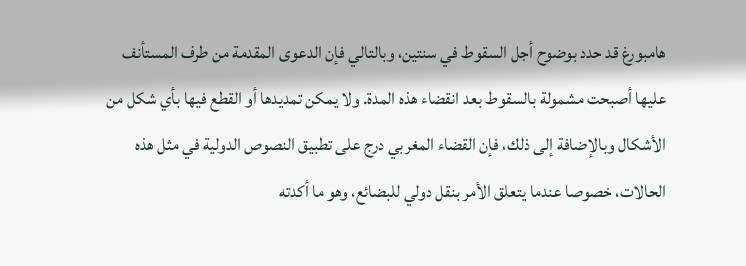هامبورغ قد حدد بوضوح أجل السقوط في سنتين، وبالتالي فإن الدعوى المقدمة من طرف المستأنف عليها أصبحت مشمولة بالسقوط بعد انقضاء هذه المدة. ولا يمكن تمديدها أو القطع فيها بأي شكل من الأشكال وبالإضافة إلى ذلك، فإن القضاء المغربي درج على تطبيق النصوص الدولية في مثل هذه الحالات، خصوصا عندما يتعلق الأمر بنقل دولي للبضائع، وهو ما أكدته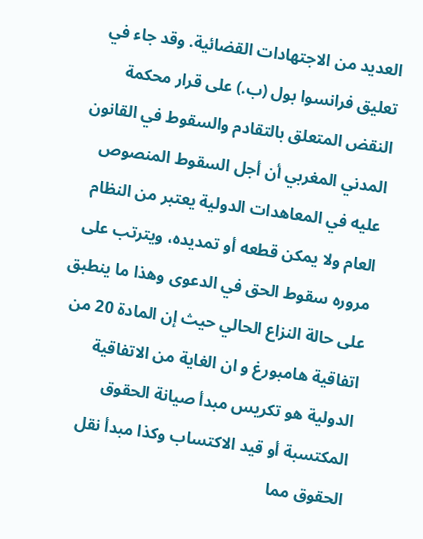العديد من الاجتهادات القضائية. وقد جاء في تعليق فرانسوا بول (ب.) على قرار محكمة النقض المتعلق بالتقادم والسقوط في القانون المدني المغربي أن أجل السقوط المنصوص عليه في المعاهدات الدولية يعتبر من النظام العام ولا يمكن قطعه أو تمديده، ويترتب على مروره سقوط الحق في الدعوى وهذا ما ينطبق على حالة النزاع الحالي حيث إن المادة 20 من اتفاقية هامبورغ و ان الغاية من الاتفاقية الدولية هو تكريس مبدأ صيانة الحقوق المكتسبة أو قيد الاكتساب وكذا مبدأ نقل الحقوق مما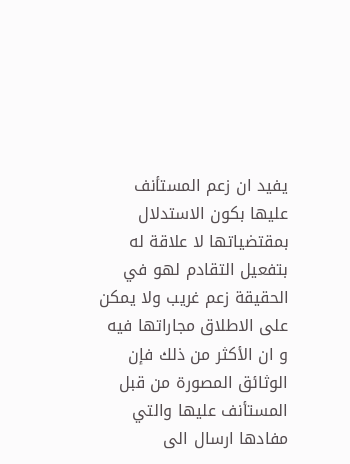يفيد ان زعم المستأنف عليها بكون الاستدلال بمقتضياتها لا علاقة له بتفعيل التقادم لهو في الحقيقة زعم غريب ولا يمكن على الاطلاق مجاراتها فيه و ان الأكثر من ذلك فإن الوثائق المصورة من قبل المستأنف عليها والتي مفادها ارسال الى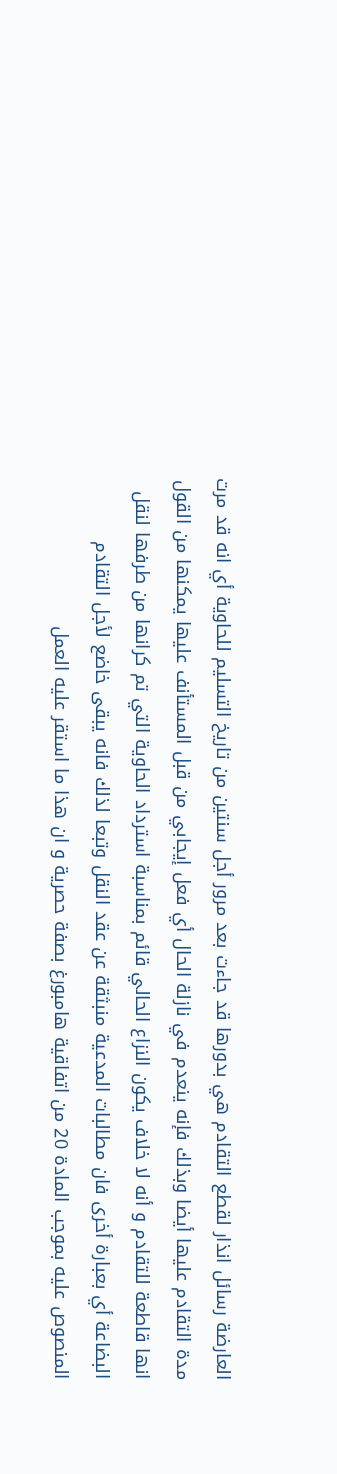العارضة رسائل انذار لقطع التقادم هي بدورها قد جاءت بعد مرور أجل سنتين من تاريخ التسليم للحاوية أي انه قد مرت مدة التقادم عليها أيضا وبذلك فإنه ينعدم في نازلة الحال أي فعل إيجابي من قبل المستأنف عليها يمكنها من القول انها قاطعة للتقادم و أنه لا خلاف يكون النزاع الحالي قائم بمناسبة استرداد الحاوية التي تم كرانها من طرفها لنقل البضاعة أي بعبارة أخرى فان مطالبات المدعية منبثقة عن عقد النقل وتبعا لذلك فانه يبقى خاضع لأجل التقادم المنصوص عليه بموجب المادة 20 من اتفاقية هامبورغ بصفة حصرية و ان هذا ما استقر عليه العمل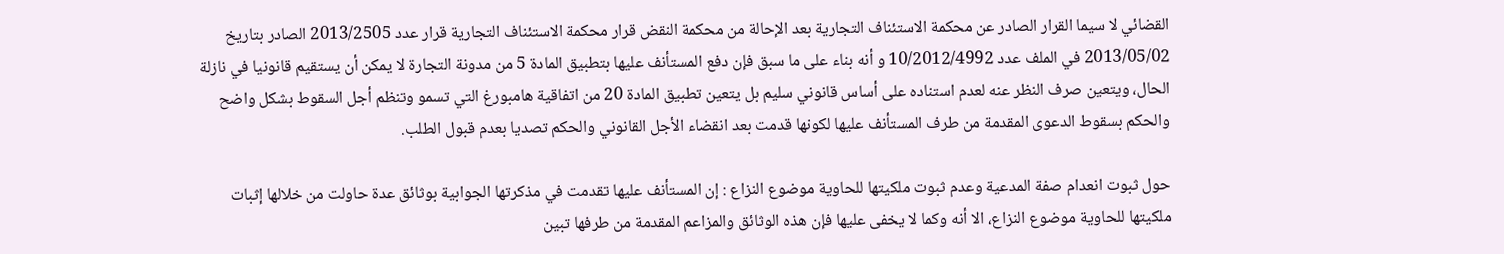القضائي لا سيما القرار الصادر عن محكمة الاستئناف التجارية بعد الإحالة من محكمة النقض قرار محكمة الاستئناف التجارية قرار عدد 2013/2505 الصادر بتاريخ 2013/05/02 في الملف عدد 10/2012/4992 و أنه بناء على ما سبق فإن دفع المستأنف عليها بتطبيق المادة 5 من مدونة التجارة لا يمكن أن يستقيم قانونيا في نازلة الحال، ويتعين صرف النظر عنه لعدم استناده على أساس قانوني سليم بل يتعين تطبيق المادة 20 من اتفاقية هامبورغ التي تسمو وتنظم أجل السقوط بشكل واضح والحكم بسقوط الدعوى المقدمة من طرف المستأنف عليها لكونها قدمت بعد انقضاء الأجل القانوني والحكم تصديا بعدم قبول الطلب.

حول ثبوت انعدام صفة المدعية وعدم ثبوت ملكيتها للحاوية موضوع النزاع : إن المستأنف عليها تقدمت في مذكرتها الجوابية بوثائق عدة حاولت من خلالها إثبات ملكيتها للحاوية موضوع النزاع، الا أنه وكما لا يخفى عليها فإن هذه الوثائق والمزاعم المقدمة من طرفها تبين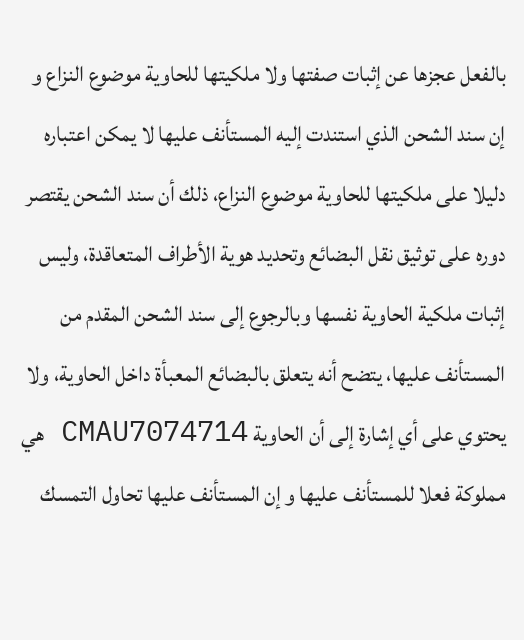بالفعل عجزها عن إثبات صفتها ولا ملكيتها للحاوية موضوع النزاع و إن سند الشحن الذي استندت إليه المستأنف عليها لا يمكن اعتباره دليلا على ملكيتها للحاوية موضوع النزاع، ذلك أن سند الشحن يقتصر دوره على توثيق نقل البضائع وتحديد هوية الأطراف المتعاقدة، وليس إثبات ملكية الحاوية نفسها وبالرجوع إلى سند الشحن المقدم من المستأنف عليها، يتضح أنه يتعلق بالبضائع المعبأة داخل الحاوية، ولا يحتوي على أي إشارة إلى أن الحاوية CMAU7074714 هي مملوكة فعلا للمستأنف عليها و إن المستأنف عليها تحاول التمسك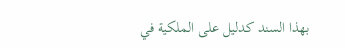بهذا السند كدليل على الملكية في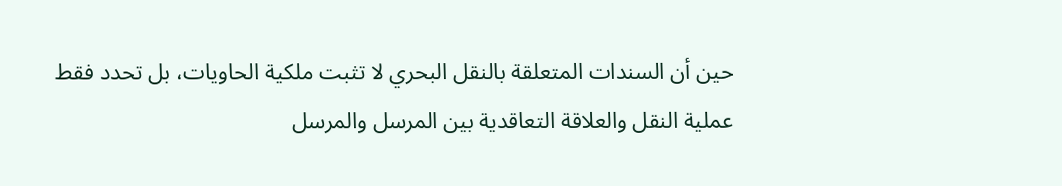حين أن السندات المتعلقة بالنقل البحري لا تثبت ملكية الحاويات، بل تحدد فقط عملية النقل والعلاقة التعاقدية بين المرسل والمرسل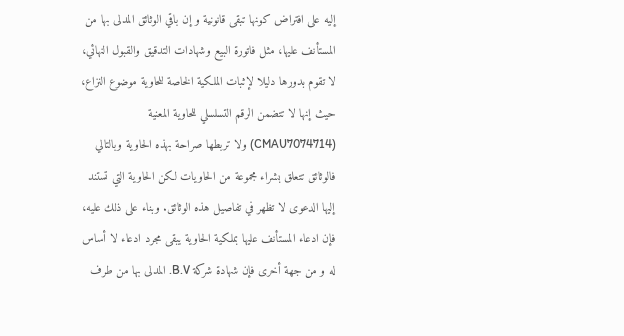إليه على افتراض كونها تبقى قانونية و إن باقي الوثائق المدلى بها من المستأنف عليها، مثل فاتورة البيع وشهادات التدقيق والقبول النهائي، لا تقوم بدورها دليلا لإثبات الملكية الخاصة للحاوية موضوع النزاع، حيث إنها لا تتضمن الرقم التسلسلي للحاوية المعنية (CMAU7074714) ولا تربطها صراحة بهذه الحاوية وبالتالي فالوثائق تتعلق بشراء مجموعة من الحاويات لكن الحاوية التي تستند إليها الدعوى لا تظهر في تفاصيل هذه الوثائق. وبناء على ذلك عليه، فإن ادعاء المستأنف عليها بملكية الحاوية يبقى مجرد ادعاء لا أساس له و من جهة أخرى فإن شهادة شركة B.V. المدلى بها من طرف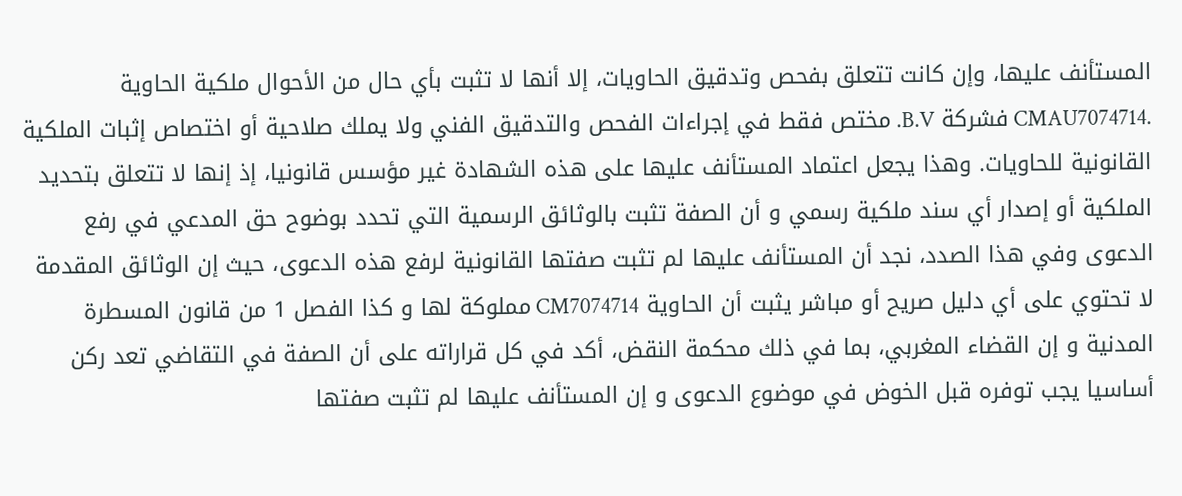المستأنف عليها، وإن كانت تتعلق بفحص وتدقيق الحاويات، إلا أنها لا تثبت بأي حال من الأحوال ملكية الحاوية .CMAU7074714 فشركة B.V. مختص فقط في إجراءات الفحص والتدقيق الفني ولا يملك صلاحية أو اختصاص إثبات الملكية القانونية للحاويات. وهذا يجعل اعتماد المستأنف عليها على هذه الشهادة غير مؤسس قانونيا، إذ إنها لا تتعلق بتحديد الملكية أو إصدار أي سند ملكية رسمي و أن الصفة تثبت بالوثائق الرسمية التي تحدد بوضوح حق المدعي في رفع الدعوى وفي هذا الصدد، نجد أن المستأنف عليها لم تثبت صفتها القانونية لرفع هذه الدعوى، حيث إن الوثائق المقدمة لا تحتوي على أي دليل صريح أو مباشر يثبت أن الحاوية CM7074714 مملوكة لها و كذا الفصل 1 من قانون المسطرة المدنية و إن القضاء المغربي، بما في ذلك محكمة النقض، أكد في كل قراراته على أن الصفة في التقاضي تعد ركن أساسيا يجب توفره قبل الخوض في موضوع الدعوى و إن المستأنف عليها لم تثبت صفتها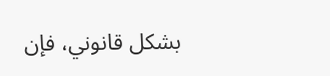بشكل قانوني، فإن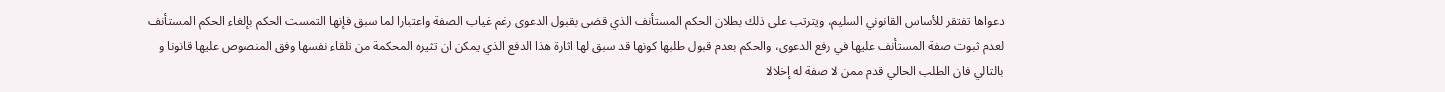دعواها تفتقر للأساس القانوني السليم، ويترتب على ذلك بطلان الحكم المستأنف الذي قضى بقبول الدعوى رغم غياب الصفة واعتبارا لما سبق فإنها التمست الحكم بإلغاء الحكم المستأنف لعدم ثبوت صفة المستأنف عليها في رفع الدعوى، والحكم بعدم قبول طلبها كونها قد سبق لها اثارة هذا الدفع الذي يمكن ان تثيره المحكمة من تلقاء نفسها وفق المنصوص عليها قانونا و بالتالي فان الطلب الحالي قدم ممن لا صفة له إخلالا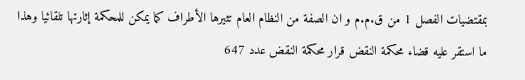بمقتضيات الفصل 1 من ق.م.م و ان الصفة من النظام العام تثيرها الأطراف كما يمكن للمحكمة إثارتها تلقائيا وهذا ما استقر عليه قضاء محكمة النقض قرار محكمة النقض عدد 647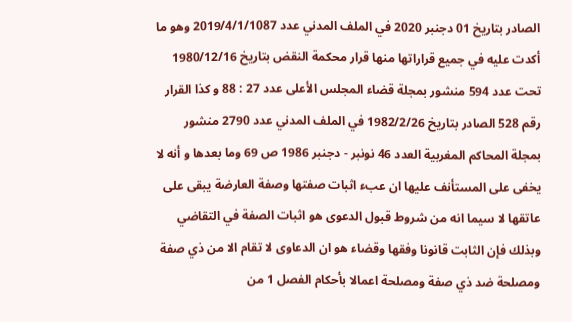الصادر بتاريخ 01 دجنبر 2020 في الملف المدني عدد 2019/4/1/1087 وهو ما أكدت عليه في جميع قراراتها منها قرار محكمة النقض بتاريخ 1980/12/16 تحت عدد 594 منشور بمجلة قضاء المجلس الأعلى عدد 27 : 88 و كذا القرار رقم 528 الصادر بتاريخ 1982/2/26 في الملف المدني عدد 2790 منشور بمجلة المحاكم المغربية العدد 46 نونبر - دجنبر 1986 ص 69 وما بعدها و أنه لا يخفى على المستأنف عليها ان عبء اثبات صفتها وصفة العارضة يبقى على عاتقها لا سيما انه من شروط قبول الدعوى هو اثبات الصفة في التقاضي وبذلك فإن الثابت قانونا وفقها وقضاء هو ان الدعاوى لا تقام الا من ذي صفة ومصلحة ضد ذي صفة ومصلحة اعمالا بأحكام الفصل 1 من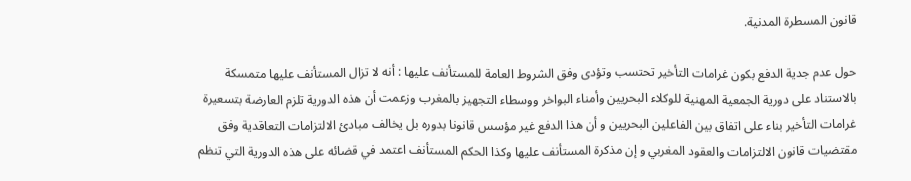قانون المسطرة المدنية.

حول عدم جدية الدفع بكون غرامات التأخير تحتسب وتؤدى وفق الشروط العامة للمستأنف عليها : أنه لا تزال المستأنف عليها متمسكة بالاستناد على دورية الجمعية المهنية للوكلاء البحريين وأمناء البواخر ووسطاء التجهيز بالمغرب وزعمت أن هذه الدورية تلزم العارضة بتسعيرة غرامات التأخير بناء على اتفاق بين الفاعلين البحريين و أن هذا الدفع غير مؤسس قانونا بدوره بل يخالف مبادئ الالتزامات التعاقدية وفق مقتضيات قانون الالتزامات والعقود المغربي و إن مذكرة المستأنف عليها وكذا الحكم المستأنف اعتمد في قضائه على هذه الدورية التي تنظم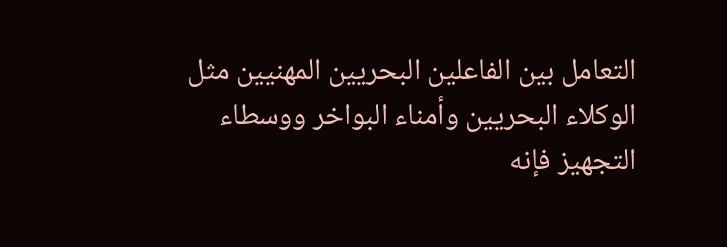التعامل بين الفاعلين البحريين المهنيين مثل الوكلاء البحريين وأمناء البواخر ووسطاء التجهيز فإنه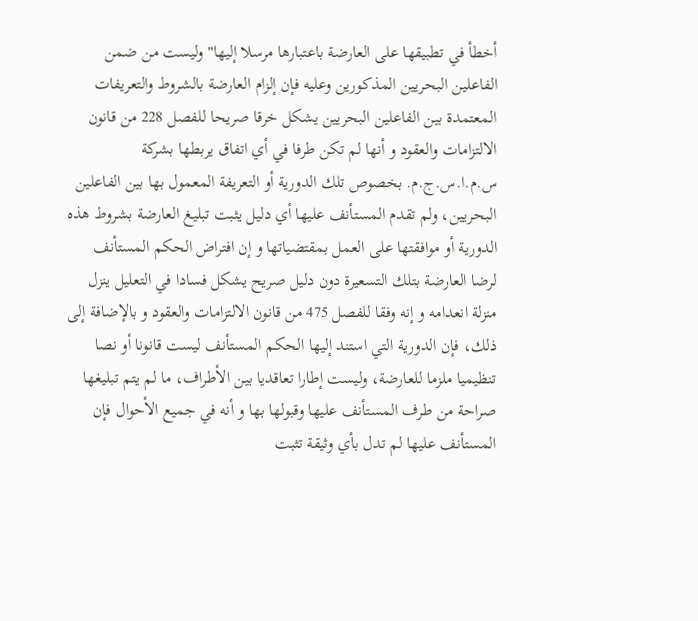أخطأ في تطبيقها على العارضة باعتبارها مرسلا إليها" وليست من ضمن الفاعلين البحريين المذكورين وعليه فإن إلزام العارضة بالشروط والتعريفات المعتمدة بين الفاعلين البحريين يشكل خرقا صريحا للفصل 228 من قانون الالتزامات والعقود و أنها لم تكن طرفا في أي اتفاق يربطها بشركة س.م.ا.س.ج.م. بخصوص تلك الدورية أو التعريفة المعمول بها بين الفاعلين البحريين، ولم تقدم المستأنف عليها أي دليل يثبت تبليغ العارضة بشروط هذه الدورية أو موافقتها على العمل بمقتضياتها و إن افتراض الحكم المستأنف لرضا العارضة بتلك التسعيرة دون دليل صريح يشكل فسادا في التعليل ينزل منزلة انعدامه و إنه وفقا للفصل 475 من قانون الالتزامات والعقود و بالإضافة إلى ذلك، فإن الدورية التي استند إليها الحكم المستأنف ليست قانونا أو نصا تنظيميا ملزما للعارضة، وليست إطارا تعاقديا بين الأطراف، ما لم يتم تبليغها صراحة من طرف المستأنف عليها وقبولها بها و أنه في جميع الأحوال فإن المستأنف عليها لم تدل بأي وثيقة تثبت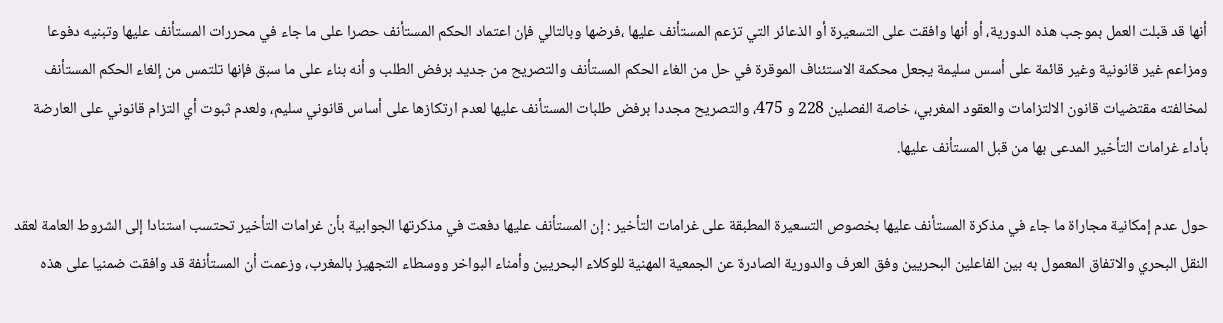أنها قد قبلت العمل بموجب هذه الدورية، أو أنها وافقت على التسعيرة أو الذعائر التي تزعم المستأنف عليها ،فرضها وبالتالي فإن اعتماد الحكم المستأنف حصرا على ما جاء في محررات المستأنف عليها وتبنيه دفوعا ومزاعم غير قانونية وغير قائمة على أسس سليمة يجعل محكمة الاستئناف الموقرة في حل من الغاء الحكم المستأنف والتصريح من جديد برفض الطلب و أنه بناء على ما سبق فإنها تلتمس من إلغاء الحكم المستأنف لمخالفته مقتضيات قانون الالتزامات والعقود المغربي، خاصة الفصلين 228 و 475، والتصريح مجددا برفض طلبات المستأنف عليها لعدم ارتكازها على أساس قانوني سليم، ولعدم ثبوت أي التزام قانوني على العارضة بأداء غرامات التأخير المدعى بها من قبل المستأنف عليها.

حول عدم إمكانية مجاراة ما جاء في مذكرة المستأنف عليها بخصوص التسعيرة المطبقة على غرامات التأخير : إن المستأنف عليها دفعت في مذكرتها الجوابية بأن غرامات التأخير تحتسب استنادا إلى الشروط العامة لعقد النقل البحري والاتفاق المعمول به بين الفاعلين البحريين وفق العرف والدورية الصادرة عن الجمعية المهنية للوكلاء البحريين وأمناء البواخر ووسطاء التجهيز بالمغرب، وزعمت أن المستأنفة قد وافقت ضمنيا على هذه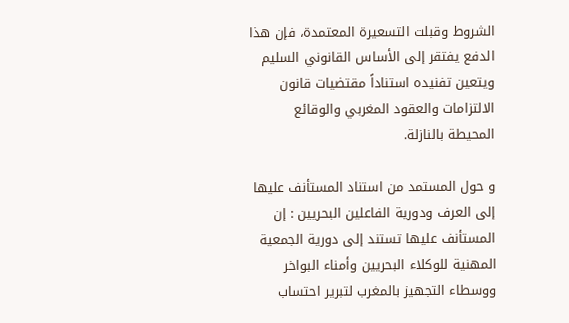الشروط وقبلت التسعيرة المعتمدة، فإن هذا الدفع يفتقر إلى الأساس القانوني السليم ويتعين تفنيده استناداً مقتضيات قانون الالتزامات والعقود المغربي والوقائع المحيطة بالنازلة.

و حول المستمد من استناد المستأنف عليها إلى العرف ودورية الفاعلين البحريين : إن المستأنف عليها تستند إلى دورية الجمعية المهنية للوكلاء البحريين وأمناء البواخر ووسطاء التجهيز بالمغرب لتبرير احتساب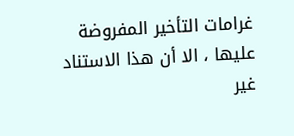غرامات التأخير المفروضة عليها ، الا أن هذا الاستناد غير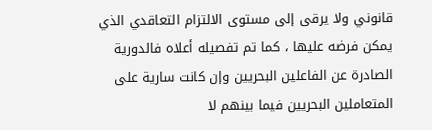قانوني ولا يرقى إلى مستوى الالتزام التعاقدي الذي يمكن فرضه عليها ، كما تم تفصيله أعلاه فالدورية الصادرة عن الفاعلين البحريين وإن كانت سارية على المتعاملين البحريين فيما بينهم لا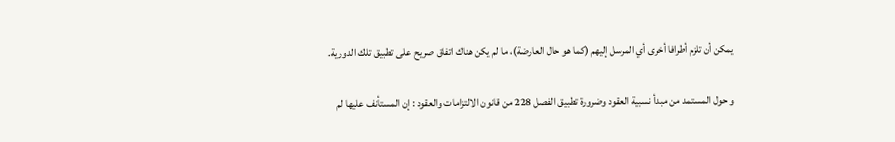يمكن أن تلزم أطرافا أخرى أي المرسل إليهم (كما هو حال العارضة)، ما لم يكن هناك اتفاق صريح على تطبيق تلك الدورية.

و حول المستمد من مبدأ نسبية العقود وضرورة تطبيق الفصل 228 من قانون الالتزامات والعقود : إن المستأنف عليها لم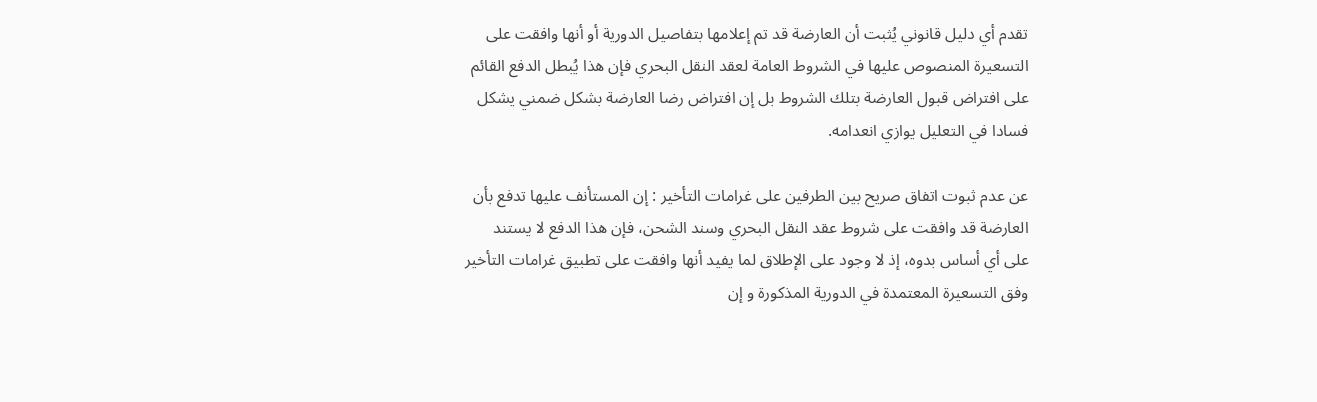تقدم أي دليل قانوني يُثبت أن العارضة قد تم إعلامها بتفاصيل الدورية أو أنها وافقت على التسعيرة المنصوص عليها في الشروط العامة لعقد النقل البحري فإن هذا يُبطل الدفع القائم على افتراض قبول العارضة بتلك الشروط بل إن افتراض رضا العارضة بشكل ضمني يشكل فسادا في التعليل يوازي انعدامه.

عن عدم ثبوت اتفاق صريح بين الطرفين على غرامات التأخير : إن المستأنف عليها تدفع بأن العارضة قد وافقت على شروط عقد النقل البحري وسند الشحن، فإن هذا الدفع لا يستند على أي أساس بدوه، إذ لا وجود على الإطلاق لما يفيد أنها وافقت على تطبيق غرامات التأخير وفق التسعيرة المعتمدة في الدورية المذكورة و إن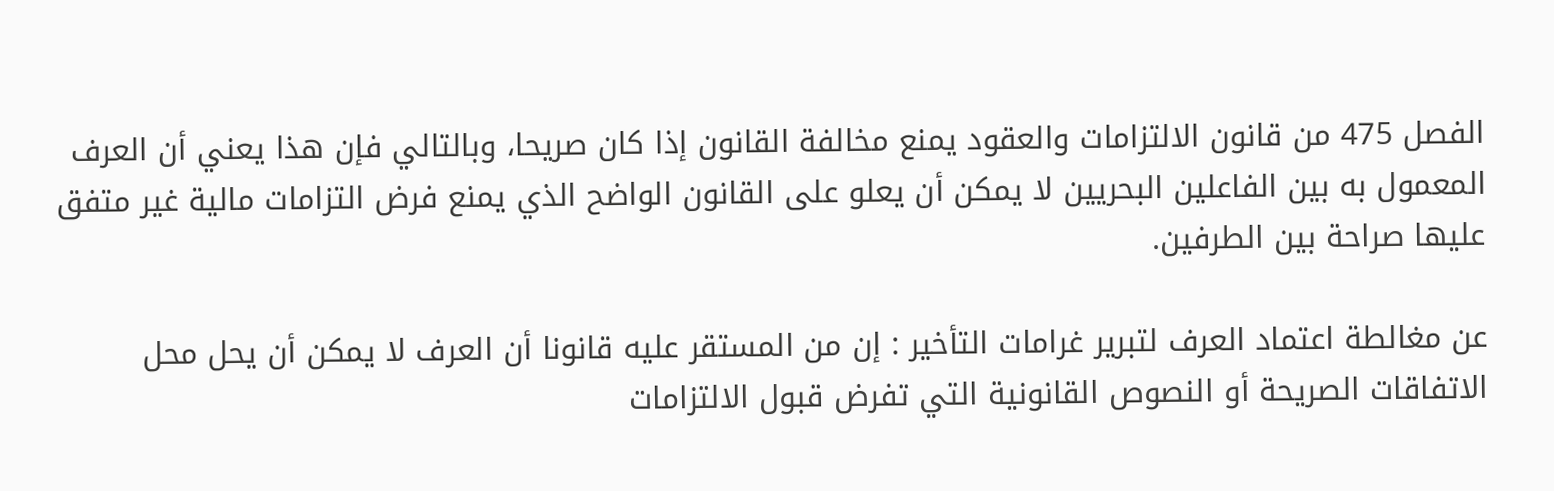الفصل 475 من قانون الالتزامات والعقود يمنع مخالفة القانون إذا كان صريحا، وبالتالي فإن هذا يعني أن العرف المعمول به بين الفاعلين البحريين لا يمكن أن يعلو على القانون الواضح الذي يمنع فرض التزامات مالية غير متفق عليها صراحة بين الطرفين.

عن مغالطة اعتماد العرف لتبرير غرامات التأخير : إن من المستقر عليه قانونا أن العرف لا يمكن أن يحل محل الاتفاقات الصريحة أو النصوص القانونية التي تفرض قبول الالتزامات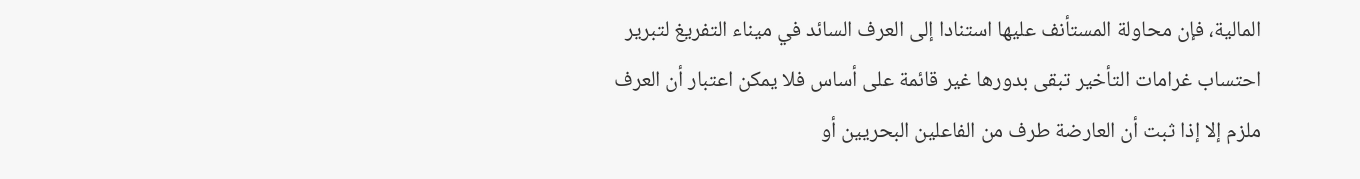المالية، فإن محاولة المستأنف عليها استنادا إلى العرف السائد في ميناء التفريغ لتبرير احتساب غرامات التأخير تبقى بدورها غير قائمة على أساس فلا يمكن اعتبار أن العرف ملزم إلا إذا ثبت أن العارضة طرف من الفاعلين البحريين أو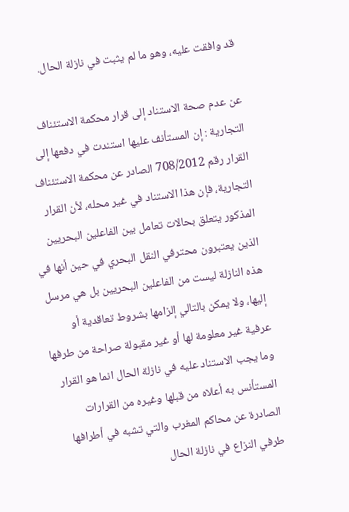قد وافقت عليه، وهو ما لم يثبت في نازلة الحال.

عن عدم صحة الاستناد إلى قرار محكمة الاستئناف التجارية : إن المستأنف عليها استندت في دفعها إلى القرار رقم 708/2012 الصادر عن محكمة الاستئناف التجارية، فإن هذا الاستناد في غير محله، لأن القرار المذكور يتعلق بحالات تعامل بين الفاعلين البحريين الذين يعتبرون محترفي النقل البحري في حين أنها في هذه النازلة ليست من الفاعلين البحريين بل هي مرسل إليها، ولا يمكن بالتالي إلزامها بشروط تعاقدية أو عرفية غير معلومة لها أو غير مقبولة صراحة من طرفها وما يجب الاستناد عليه في نازلة الحال انما هو القرار المستأنس به أعلاه من قبلها وغيره من القرارات الصادرة عن محاكم المغرب والتي تشبه في أطرافها طرفي النزاع في نازلة الحال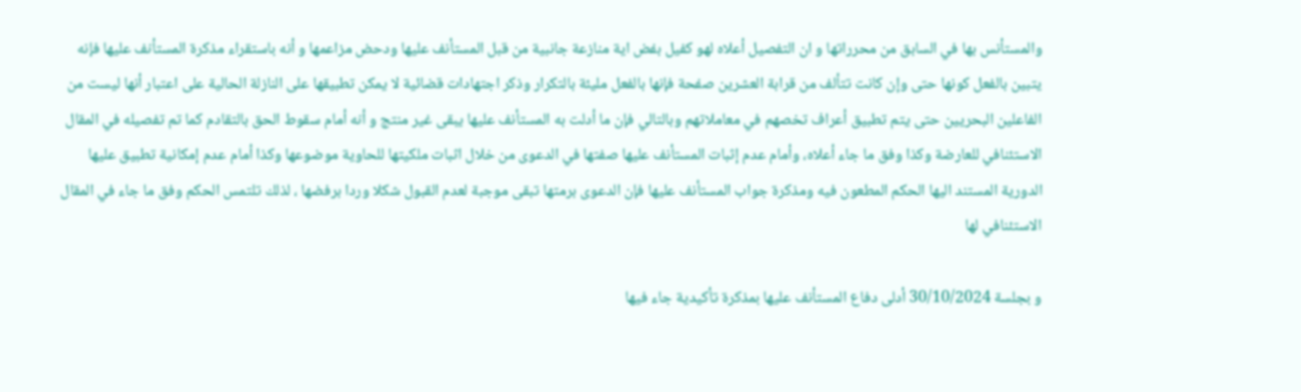والمستأنس بها في السابق من محرراتها و ان التفصيل أعلاه لهو كفيل بفض اية منازعة جانبية من قبل المستأنف عليها ودحض مزاعمها و أنه باستقراء مذكرة المستأنف عليها فإنه يتبين بالفعل كونها حتى وإن كانت تتألف من قرابة العشرين صفحة فإنها بالفعل مليئة بالتكرار وذكر اجتهادات قضائية لا يمكن تطبيقها على النازلة الحالية على اعتبار أنها ليست من الفاعلين البحريين حتى يتم تطبيق أعراف تخصهم في معاملاتهم وبالتالي فإن ما أدلت به المستأنف عليها يبقى غير منتج و أنه أمام سقوط الحق بالتقادم كما تم تفصيله في المقال الاستئنافي للعارضة وكذا وفق ما جاء أعلاه، وأمام عدم إثبات المستأنف عليها صفتها في الدعوى من خلال اثبات ملكيتها للحاوية موضوعها وكذا أمام عدم إمكانية تطبيق عليها الدورية المستند اليها الحكم المطعون فيه ومذكرة جواب المستأنف عليها فإن الدعوى برمتها تبقى موجبة لعدم القبول شكلا وردا برفضها ، لذلك تلتمس الحكم وفق ما جاء في المقال الاستئنافي لها

و بجلسة 30/10/2024 أدلى دفاع المستأنف عليها بمذكرة تأكيدية جاء فيها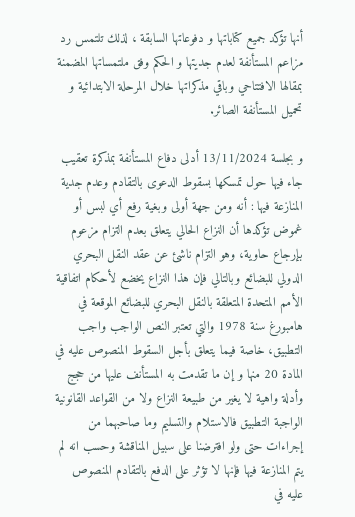أنها تؤكد جميع كتاباتها و دفوعاتها السابقة ، لذلك تلتمس رد مزاعم المستأنفة لعدم جديتها و الحكم وفق ملتمساتها المضمنة بمقالها الافتتاحي وباقي مذكراتها خلال المرحلة الابتدائية و تحميل المستأنفة الصائر.

و بجلسة 13/11/2024 أدلى دفاع المستأنفة بمذكرة تعقيب جاء فيها حول تمسكها بسقوط الدعوى بالتقادم وعدم جدية المنازعة فيها : أنه ومن جهة أولى وبغية رفع أي لبس أو غموض تؤكدها أن النزاع الحالي يتعلق بعدم التزام مزعوم بإرجاع حاوية، وهو التزام ناشئ عن عقد النقل البحري الدولي للبضائع وبالتالي فإن هذا النزاع يخضع لأحكام اتفاقية الأمم المتحدة المتعلقة بالنقل البحري للبضائع الموقعة في هامبورغ سنة 1978 والتي تعتبر النص الواجب واجب التطبيق، خاصة فيما يتعلق بأجل السقوط المنصوص عليه في المادة 20 منها و إن ما تقدمت به المستأنف عليها من حجج وأدلة واهية لا يغير من طبيعة النزاع ولا من القواعد القانونية الواجبة التطبيق فالاستلام والتسليم وما صاحبهما من إجراءات حتى ولو افترضنا على سبيل المناقشة وحسب انه لم يتم المنازعة فيها فإنها لا تؤثر على الدفع بالتقادم المنصوص عليه في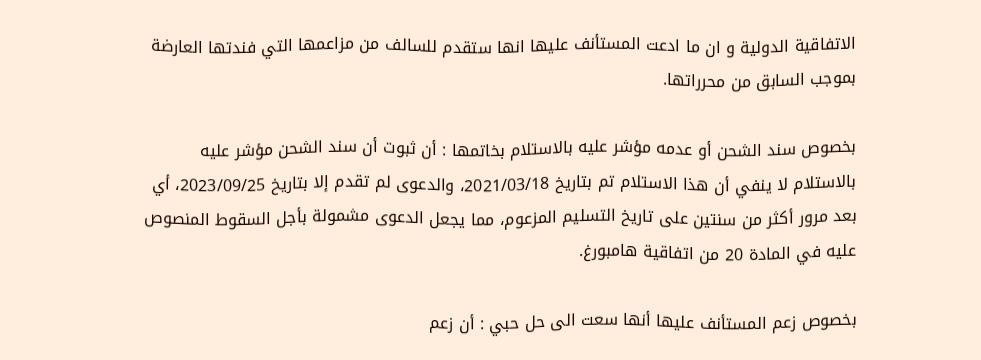الاتفاقية الدولية و ان ما ادعت المستأنف عليها انها ستقدم للسالف من مزاعمها التي فندتها العارضة بموجب السابق من محرراتها.

بخصوص سند الشحن أو عدمه مؤشر عليه بالاستلام بخاتمها : أن ثبوت أن سند الشحن مؤشر عليه بالاستلام لا ينفي أن هذا الاستلام تم بتاريخ 2021/03/18، والدعوى لم تقدم إلا بتاريخ 2023/09/25، أي بعد مرور أكثر من سنتين على تاريخ التسليم المزعوم، مما يجعل الدعوى مشمولة بأجل السقوط المنصوص عليه في المادة 20 من اتفاقية هامبورغ.

بخصوص زعم المستأنف عليها أنها سعت الى حل حبي : أن زعم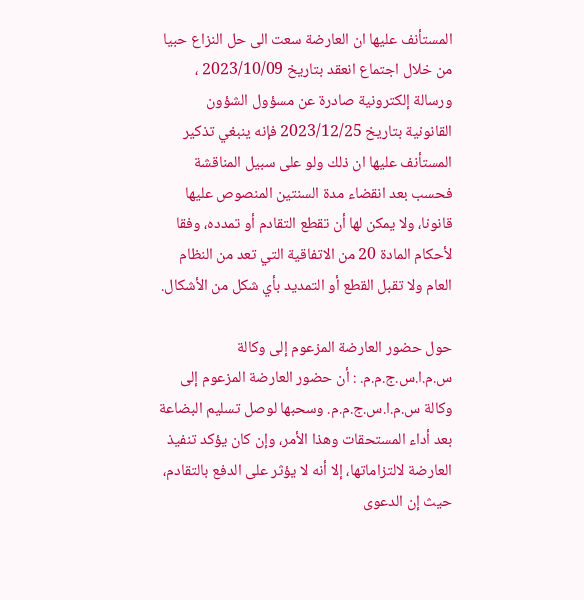المستأنف عليها ان العارضة سعت الى حل النزاع حبيا من خلال اجتماع انعقد بتاريخ 2023/10/09 ، ورسالة إلكترونية صادرة عن مسؤول الشؤون القانونية بتاريخ 2023/12/25 فإنه ينبغي تذكير المستأنف عليها ان ذلك ولو على سبيل المناقشة فحسب بعد انقضاء مدة السنتين المنصوص عليها قانونا، ولا يمكن لها أن تقطع التقادم أو تمدده، وفقا لأحكام المادة 20 من الاتفاقية التي تعد من النظام العام ولا تقبل القطع أو التمديد بأي شكل من الأشكال.

حول حضور العارضة المزعوم إلى وكالة س.م.ا.س.ج.م.م. : أن حضور العارضة المزعوم إلى وكالة س.م.ا.س.ج.م.م. وسحبها لوصل تسليم البضاعة بعد أداء المستحقات وهذا الأمر، وإن كان يؤكد تنفيذ العارضة لالتزاماتها، إلا أنه لا يؤثر على الدفع بالتقادم، حيث إن الدعوى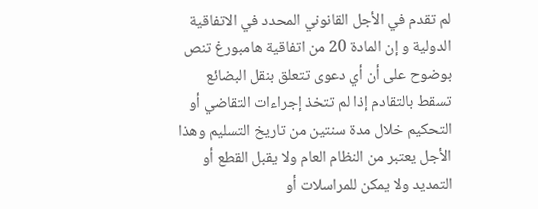لم تقدم في الأجل القانوني المحدد في الاتفاقية الدولية و إن المادة 20 من اتفاقية هامبورغ تنص بوضوح على أن أي دعوى تتعلق بنقل البضائع تسقط بالتقادم إذا لم تتخذ إجراءات التقاضي أو التحكيم خلال مدة سنتين من تاريخ التسليم وهذا الأجل يعتبر من النظام العام ولا يقبل القطع أو التمديد ولا يمكن للمراسلات أو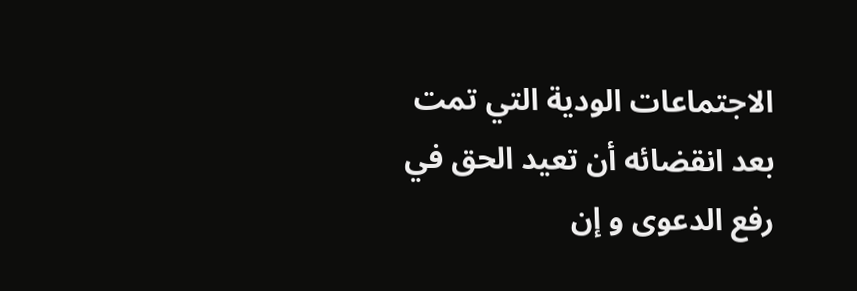الاجتماعات الودية التي تمت بعد انقضائه أن تعيد الحق في رفع الدعوى و إن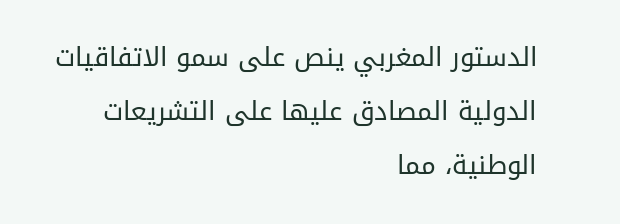الدستور المغربي ينص على سمو الاتفاقيات الدولية المصادق عليها على التشريعات الوطنية، مما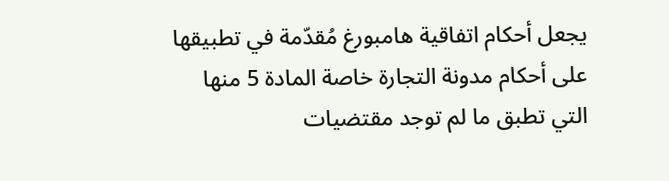يجعل أحكام اتفاقية هامبورغ مُقدّمة في تطبيقها على أحكام مدونة التجارة خاصة المادة 5 منها التي تطبق ما لم توجد مقتضيات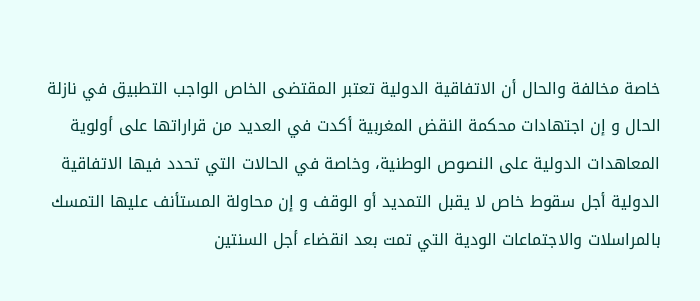خاصة مخالفة والحال أن الاتفاقية الدولية تعتبر المقتضى الخاص الواجب التطبيق في نازلة الحال و إن اجتهادات محكمة النقض المغربية أكدت في العديد من قراراتها على أولوية المعاهدات الدولية على النصوص الوطنية، وخاصة في الحالات التي تحدد فيها الاتفاقية الدولية أجل سقوط خاص لا يقبل التمديد أو الوقف و إن محاولة المستأنف عليها التمسك بالمراسلات والاجتماعات الودية التي تمت بعد انقضاء أجل السنتين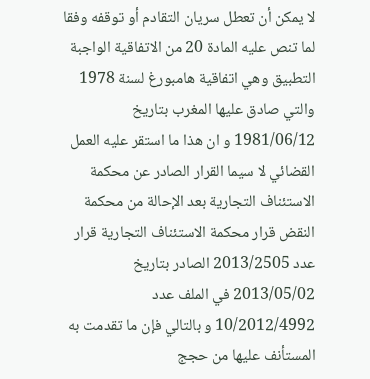لا يمكن أن تعطل سريان التقادم أو توقفه وفقا لما تنص عليه المادة 20 من الاتفاقية الواجبة التطبيق وهي اتفاقية هامبورغ لسنة 1978 والتي صادق عليها المغرب بتاريخ 1981/06/12 و ان هذا ما استقر عليه العمل القضائي لا سيما القرار الصادر عن محكمة الاستئناف التجارية بعد الإحالة من محكمة النقض قرار محكمة الاستئناف التجارية قرار عدد 2013/2505 الصادر بتاريخ 2013/05/02 في الملف عدد 10/2012/4992 و بالتالي فإن ما تقدمت به المستأنف عليها من حجج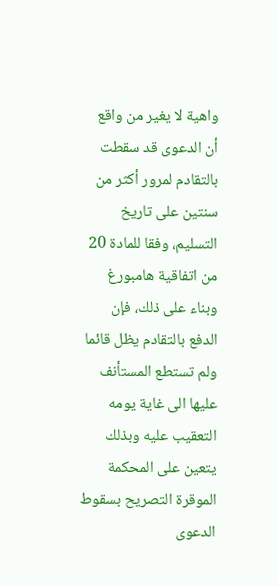واهية لا يغير من واقع أن الدعوى قد سقطت بالتقادم لمرور أكثر من سنتين على تاريخ التسليم، وفقا للمادة 20 من اتفاقية هامبورغ وبناء على ذلك، فإن الدفع بالتقادم يظل قائما ولم تستطع المستأنف عليها الى غاية يومه التعقيب عليه وبذلك يتعين على المحكمة الموقرة التصريح بسقوط الدعوى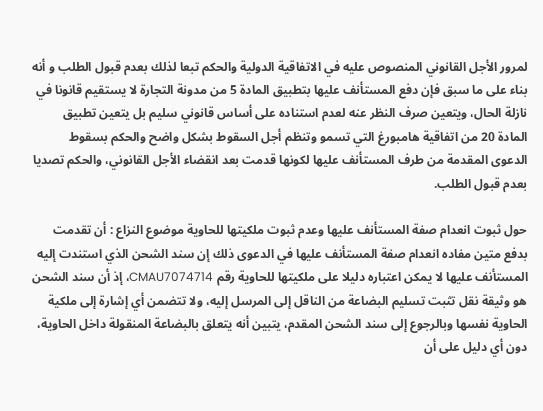لمرور الأجل القانوني المنصوص عليه في الاتفاقية الدولية والحكم تبعا لذلك بعدم قبول الطلب و أنه بناء على ما سبق فإن دفع المستأنف عليها بتطبيق المادة 5 من مدونة التجارة لا يستقيم قانونا في نازلة الحال، ويتعين صرف النظر عنه لعدم استناده على أساس قانوني سليم بل يتعين تطبيق المادة 20 من اتفاقية هامبورغ التي تسمو وتنظم أجل السقوط بشكل واضح والحكم بسقوط الدعوى المقدمة من طرف المستأنف عليها لكونها قدمت بعد انقضاء الأجل القانوني، والحكم تصديا بعدم قبول الطلب.

حول ثبوت انعدام صفة المستأنف عليها وعدم ثبوت ملكيتها للحاوية موضوع النزاع : أن تقدمت بدفع متين مفاده انعدام صفة المستأنف عليها في الدعوى ذلك إن سند الشحن الذي استندت إليه المستأنف عليها لا يمكن اعتباره دليلا على ملكيتها للحاوية رقم CMAU7074714، إذ أن سند الشحن هو وثيقة نقل تثبت تسليم البضاعة من الناقل إلى المرسل إليه، ولا تتضمن أي إشارة إلى ملكية الحاوية نفسها وبالرجوع إلى سند الشحن المقدم، يتبين أنه يتعلق بالبضاعة المنقولة داخل الحاوية، دون أي دليل على أن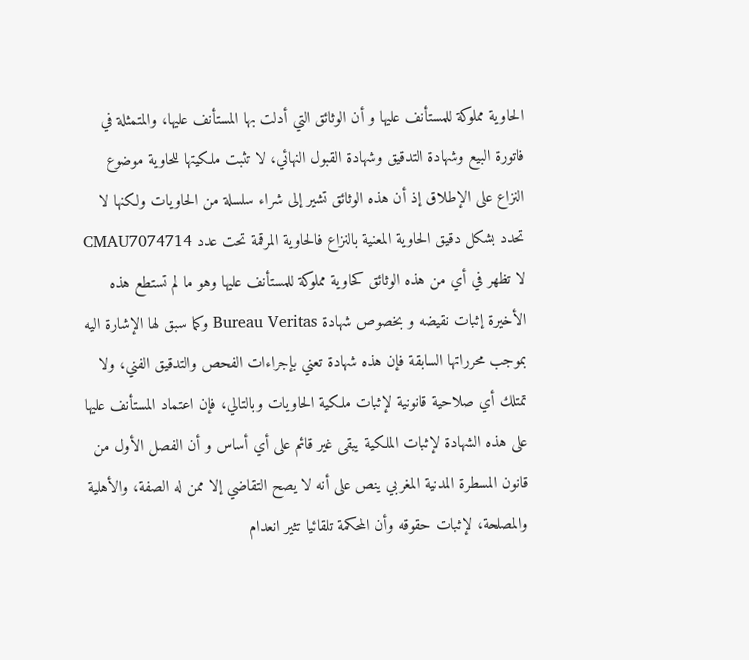الحاوية مملوكة للمستأنف عليها و أن الوثائق التي أدلت بها المستأنف عليها، والمتمثلة في فاتورة البيع وشهادة التدقيق وشهادة القبول النهائي، لا تثبت ملكيتها للحاوية موضوع النزاع على الإطلاق إذ أن هذه الوثائق تشير إلى شراء سلسلة من الحاويات ولكنها لا تحدد بشكل دقيق الحاوية المعنية بالنزاع فالحاوية المرقمة تحت عدد CMAU7074714 لا تظهر في أي من هذه الوثائق كحاوية مملوكة للمستأنف عليها وهو ما لم تستطع هذه الأخيرة إثبات نقيضه و بخصوص شهادة Bureau Veritas وكما سبق لها الإشارة اليه بموجب محرراتها السابقة فإن هذه شهادة تعني بإجراءات الفحص والتدقيق الفني، ولا تمتلك أي صلاحية قانونية لإثبات ملكية الحاويات وبالتالي، فإن اعتماد المستأنف عليها على هذه الشهادة لإثبات الملكية يبقى غير قائم على أي أساس و أن الفصل الأول من قانون المسطرة المدنية المغربي ينص على أنه لا يصح التقاضي إلا ممن له الصفة، والأهلية والمصلحة، لإثبات حقوقه وأن المحكمة تلقائيا تثير انعدام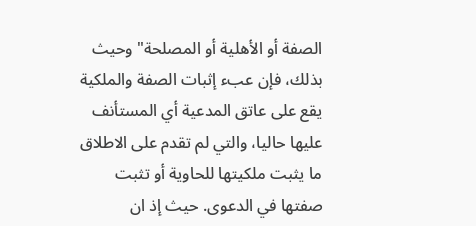الصفة أو الأهلية أو المصلحة" وحيث بذلك، فإن عبء إثبات الصفة والملكية يقع على عاتق المدعية أي المستأنف عليها حاليا، والتي لم تقدم على الاطلاق ما يثبت ملكيتها للحاوية أو تثبت صفتها في الدعوى. حيث إذ ان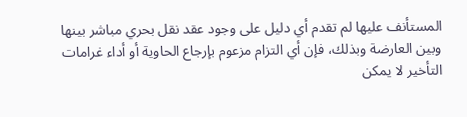المستأنف عليها لم تقدم أي دليل على وجود عقد نقل بحري مباشر بينها وبين العارضة وبذلك، فإن أي التزام مزعوم بإرجاع الحاوية أو أداء غرامات التأخير لا يمكن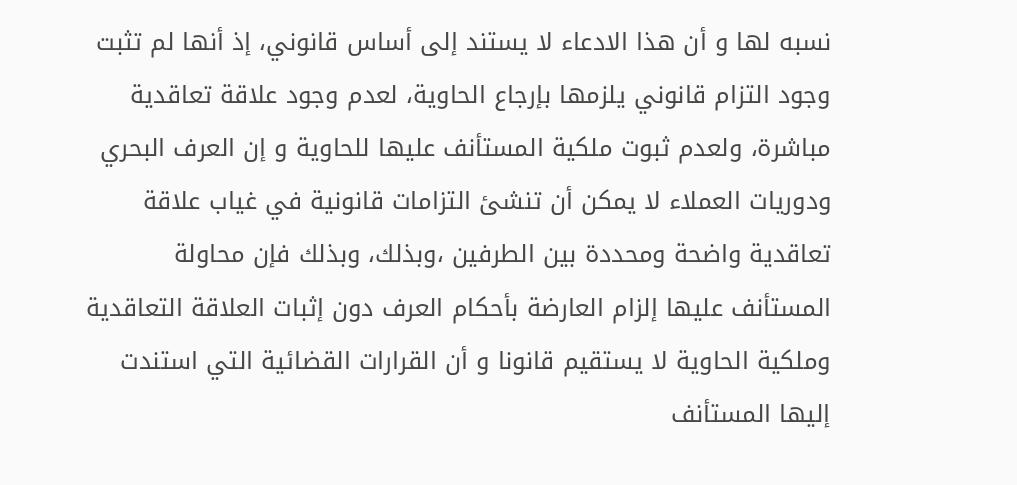نسبه لها و أن هذا الادعاء لا يستند إلى أساس قانوني، إذ أنها لم تثبت وجود التزام قانوني يلزمها بإرجاع الحاوية، لعدم وجود علاقة تعاقدية مباشرة، ولعدم ثبوت ملكية المستأنف عليها للحاوية و إن العرف البحري ودوريات العملاء لا يمكن أن تنشئ التزامات قانونية في غياب علاقة تعاقدية واضحة ومحددة بين الطرفين ،وبذلك، وبذلك فإن محاولة المستأنف عليها إلزام العارضة بأحكام العرف دون إثبات العلاقة التعاقدية وملكية الحاوية لا يستقيم قانونا و أن القرارات القضائية التي استندت إليها المستأنف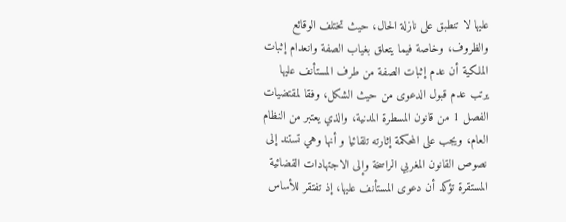عليها لا تنطبق على نازلة الحال، حيث تختلف الوقائع والظروف، وخاصة فيما يتعلق بغياب الصفة وانعدام إثبات الملكية أن عدم إثبات الصفة من طرف المستأنف عليها يرتب عدم قبول الدعوى من حيث الشكل، وفقا لمقتضيات الفصل 1 من قانون المسطرة المدنية، والذي يعتبر من النظام العام، ويجب على المحكمة إثارته تلقائيا و أنها وهي تستند إلى نصوص القانون المغربي الراسخة وإلى الاجتهادات القضائية المستقرة تؤكد أن دعوى المستأنف عليها، إذ تفتقر للأساس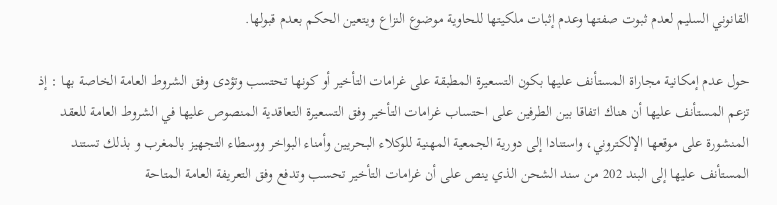القانوني السليم لعدم ثبوت صفتها وعدم إثبات ملكيتها للحاوية موضوع النزاع ويتعين الحكم بعدم قبولها.

حول عدم إمكانية مجاراة المستأنف عليها بكون التسعيرة المطبقة على غرامات التأخير أو كونها تحتسب وتؤدى وفق الشروط العامة الخاصة بها : إذ تزعم المستأنف عليها أن هناك اتفاقا بين الطرفين على احتساب غرامات التأخير وفق التسعيرة التعاقدية المنصوص عليها في الشروط العامة للعقد المنشورة على موقعها الإلكتروني، واستنادا إلى دورية الجمعية المهنية للوكلاء البحريين وأمناء البواخر ووسطاء التجهيز بالمغرب و بذلك تستند المستأنف عليها إلى البند 202 من سند الشحن الذي ينص على أن غرامات التأخير تحسب وتدفع وفق التعريفة العامة المتاحة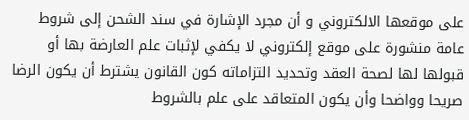على موقعها الالكتروني و أن مجرد الإشارة في سند الشحن إلى شروط عامة منشورة على موقع إلكتروني لا يكفي لإثبات علم العارضة بها أو قبولها لها لصحة العقد وتحديد التزاماته كون القانون يشترط أن يكون الرضا صريحا وواضحا وأن يكون المتعاقد على علم بالشروط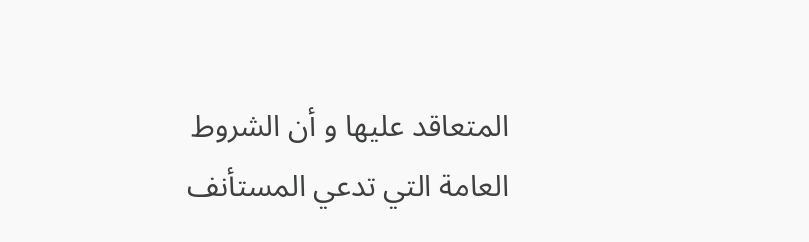المتعاقد عليها و أن الشروط العامة التي تدعي المستأنف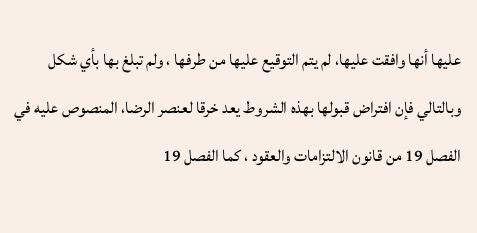عليها أنها وافقت عليها، لم يتم التوقيع عليها من طرفها ، ولم تبلغ بها بأي شكل وبالتالي فإن افتراض قبولها بهذه الشروط يعد خرقا لعنصر الرضا، المنصوص عليه في الفصل 19 من قانون الالتزامات والعقود ، كما الفصل 19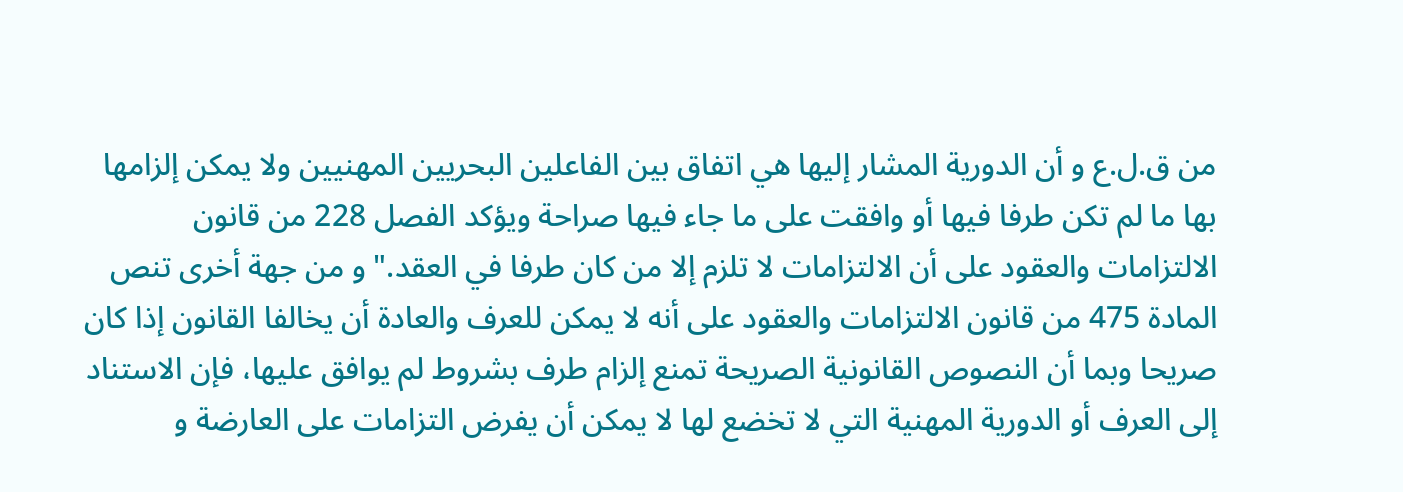من ق.ل.ع و أن الدورية المشار إليها هي اتفاق بين الفاعلين البحريين المهنيين ولا يمكن إلزامها بها ما لم تكن طرفا فيها أو وافقت على ما جاء فيها صراحة ويؤكد الفصل 228 من قانون الالتزامات والعقود على أن الالتزامات لا تلزم إلا من كان طرفا في العقد." و من جهة أخرى تنص المادة 475 من قانون الالتزامات والعقود على أنه لا يمكن للعرف والعادة أن يخالفا القانون إذا كان صريحا وبما أن النصوص القانونية الصريحة تمنع إلزام طرف بشروط لم يوافق عليها، فإن الاستناد إلى العرف أو الدورية المهنية التي لا تخضع لها لا يمكن أن يفرض التزامات على العارضة و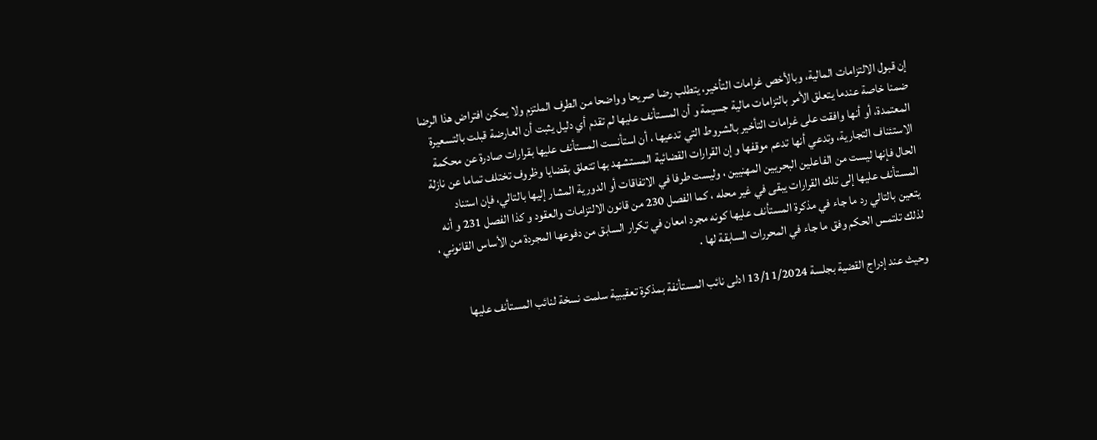إن قبول الالتزامات المالية، وبالأخص غرامات التأخير، يتطلب رضا صريحا وواضحا من الطرف الملتزم ولا يمكن افتراض هذا الرضا ضمنا خاصة عندما يتعلق الأمر بالتزامات مالية جسيمة و أن المستأنف عليها لم تقدم أي دليل يثبت أن العارضة قبلت بالتسعيرة المعتمدة، أو أنها وافقت على غرامات التأخير بالشروط التي تدعيها ، أن استأنست المستأنف عليها بقرارات صادرة عن محكمة الاستئناف التجارية، وتدعي أنها تدعم موقفها و إن القرارات القضائية المستشهد بها تتعلق بقضايا وظروف تختلف تماما عن نازلة الحال فإنها ليست من الفاعلين البحريين المهنيين ، وليست طرفا في الاتفاقات أو الدورية المشار إليها بالتالي، فإن استناد المستأنف عليها إلى تلك القرارات يبقى في غير محله ، كما الفصل 230 من قانون الالتزامات والعقود و كذا الفصل 231 و أنه يتعين بالتالي رد ما جاء في مذكرة المستأنف عليها كونه مجرد امعان في تكرار السابق من دفوعها المجردة من الأساس القانوني ، لذلك تلتمس الحكم وفق ما جاء في المحررات السابقة لها .

وحيث عند إدراج القضية بجلسة 13/11/2024 ادلى نائب المستأنفة بمذكرة تعقيبية سلمت نسخة لنائب المستأنف عليها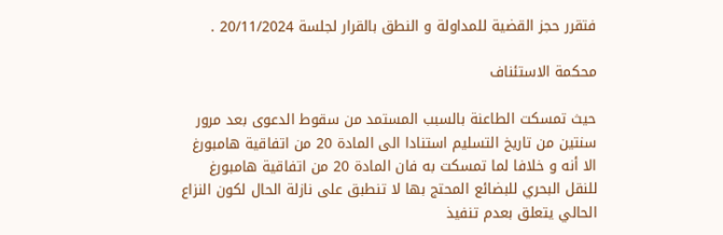فتقرر حجز القضية للمداولة و النطق بالقرار لجلسة 20/11/2024 .

محكمة الاستئناف

حيث تمسكت الطاعنة بالسبب المستمد من سقوط الدعوى بعد مرور سنتين من تاريخ التسليم استنادا الى المادة 20 من اتفاقية هامبورغ الا أنه و خلافا لما تمسكت به فان المادة 20 من اتفاقية هامبورغ للنقل البحري للبضائع المحتج بها لا تنطبق على نازلة الحال لكون النزاع الحالي يتعلق بعدم تنفيذ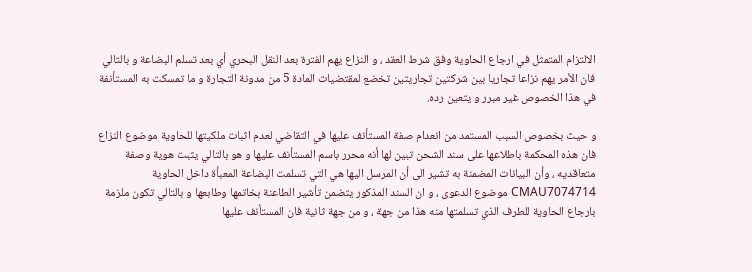الالتزام المتمثل في ارجاع الحاوية وفق شرط العقد ، و النزاع يهم الفترة بعد النقل البحري أي بعد تسلم البضاعة و بالتالي فان الأمر يهم نزاعا تجاريا بين شركتين تجاريتين تخضع لمقتضيات المادة 5 من مدونة التجارة و ما تمسكت به المستأنفة في هذا الخصوص غير مبرر و يتعين رده.

و حيث بخصوص السبب المستمد من انعدام صفة المستأنف عليها في التقاضي لعدم اثبات ملكيتها للحاوية موضوع النزاع فان هذه المحكمة باطلاعها على سند الشحن تبين لها أنه محرر باسم المستأنف عليها و هو بالتالي يثبت هوية وصفة متعاقديه ، وأن البيانات المضمنة به تشير الى أن المرسل اليها هي التي تسلمت البضاعة المعبأة داخل الحاوية CMAU7074714 موضوع الدعوى ، و ان السند المذكور يتضمن تأشير الطاعنة بخاتمها وطابعها و بالتالي تكون ملزمة بارجاع الحاوية للطرف الذي تسلمتها منه هذا من جهة ، و من جهة ثانية فان المستأنف عليها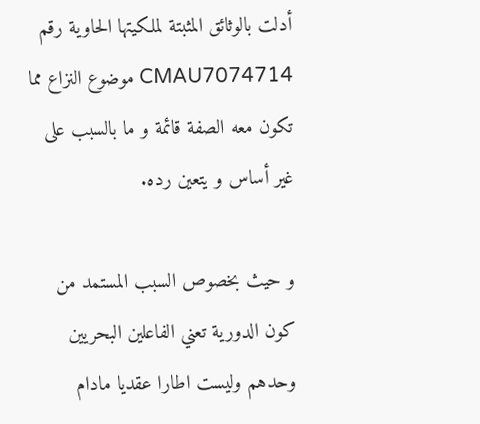أدلت بالوثائق المثبتة لملكيتها الحاوية رقم CMAU7074714 موضوع النزاع مما تكون معه الصفة قائمة و ما بالسبب على غير أساس و يتعين رده.

و حيث بخصوص السبب المستمد من كون الدورية تعني الفاعلين البحريين وحدهم وليست اطارا عقديا مادام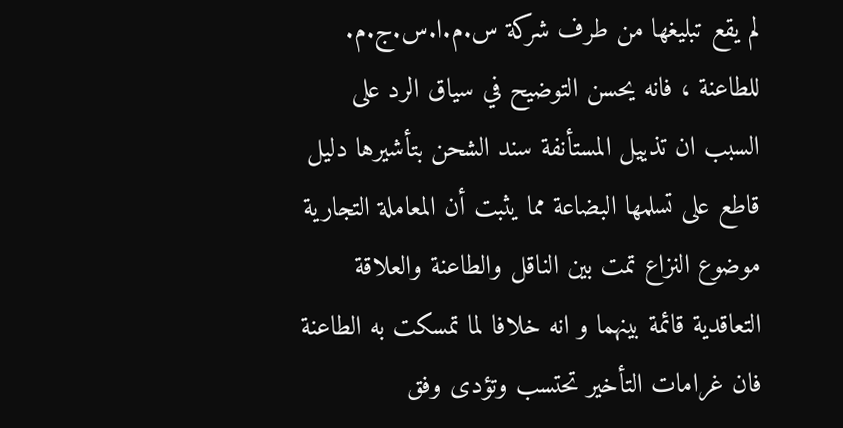لم يقع تبليغها من طرف شركة س.م.ا.س.ج.م. للطاعنة ، فانه يحسن التوضيح في سياق الرد على السبب ان تذييل المستأنفة سند الشحن بتأشيرها دليل قاطع على تسلمها البضاعة مما يثبت أن المعاملة التجارية موضوع النزاع تمت بين الناقل والطاعنة والعلاقة التعاقدية قائمة بينهما و انه خلافا لما تمسكت به الطاعنة فان غرامات التأخير تحتسب وتؤدى وفق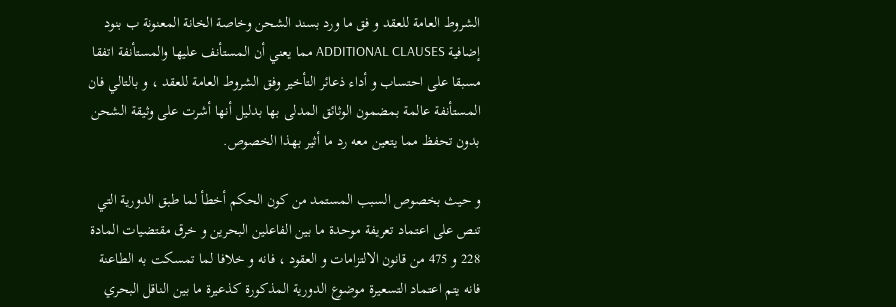الشروط العامة للعقد و فق ما ورد بسند الشحن وخاصة الخانة المعنونة ب بنود إضافية ADDITIONAL CLAUSES مما يعني أن المستأنف عليها والمستأنفة اتفقا مسبقا على احتساب و أداء ذعائر التأخير وفق الشروط العامة للعقد ، و بالتالي فان المستأنفة عالمة بمضمون الوثائق المدلى بها بدليل أنها أشرت على وثيقة الشحن بدون تحفظ مما يتعين معه رد ما أثير بهذا الخصوص.

و حيث بخصوص السبب المستمد من كون الحكم أخطأ لما طبق الدورية التي تنص على اعتماد تعريفة موحدة ما بين الفاعلين البحرين و خرق مقتضيات المادة 228 و 475 من قانون الالتزامات و العقود ، فانه و خلافا لما تمسكت به الطاعنة فانه يتم اعتماد التسعيرة موضوع الدورية المذكورة كذعيرة ما بين الناقل البحري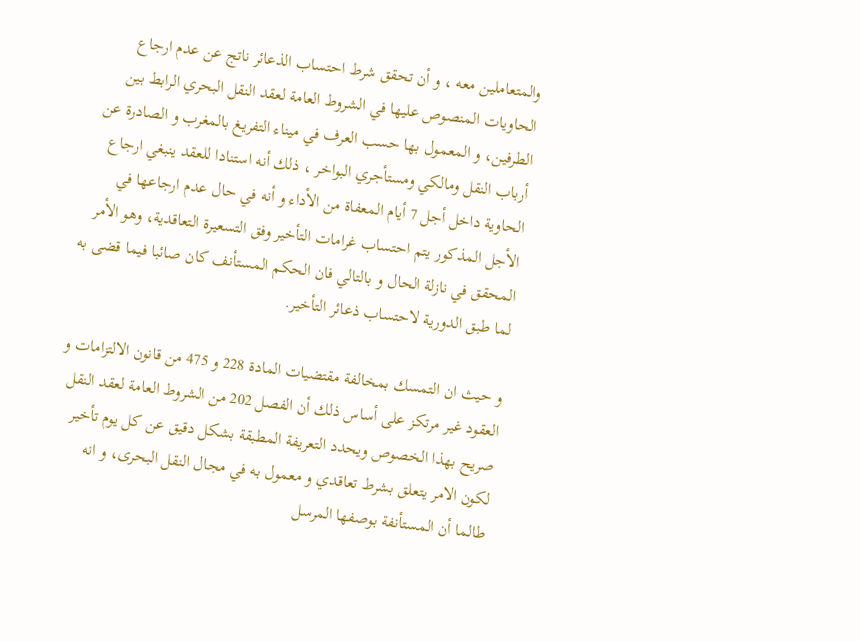والمتعاملين معه ، و أن تحقق شرط احتساب الذعائر ناتج عن عدم ارجاع الحاويات المنصوص عليها في الشروط العامة لعقد النقل البحري الرابط بين الطرفين، و المعمول بها حسب العرف في ميناء التفريغ بالمغرب و الصادرة عن أرباب النقل ومالكي ومستأجري البواخر ، ذلك أنه استنادا للعقد ينبغي ارجاع الحاوية داخل أجل 7 أيام المعفاة من الأداء و أنه في حال عدم ارجاعها في الأجل المذكور يتم احتساب غرامات التأخير وفق التسعيرة التعاقدية، وهو الأمر المحقق في نازلة الحال و بالتالي فان الحكم المستأنف كان صائبا فيما قضى به لما طبق الدورية لاحتساب ذعائر التأخير.

و حيث ان التمسك بمخالفة مقتضيات المادة 228 و 475 من قانون الالتزامات و العقود غير مرتكز على أساس ذلك أن الفصل 202 من الشروط العامة لعقد النقل صريح بهذا الخصوص ويحدد التعريفة المطبقة بشكل دقيق عن كل يوم تأخير لكون الامر يتعلق بشرط تعاقدي و معمول به في مجال النقل البحرى، و انه طالما أن المستأنفة بوصفها المرسل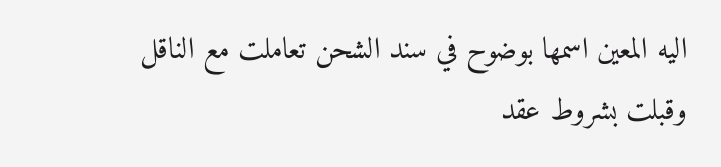اليه المعين اسمها بوضوح في سند الشحن تعاملت مع الناقل وقبلت بشروط عقد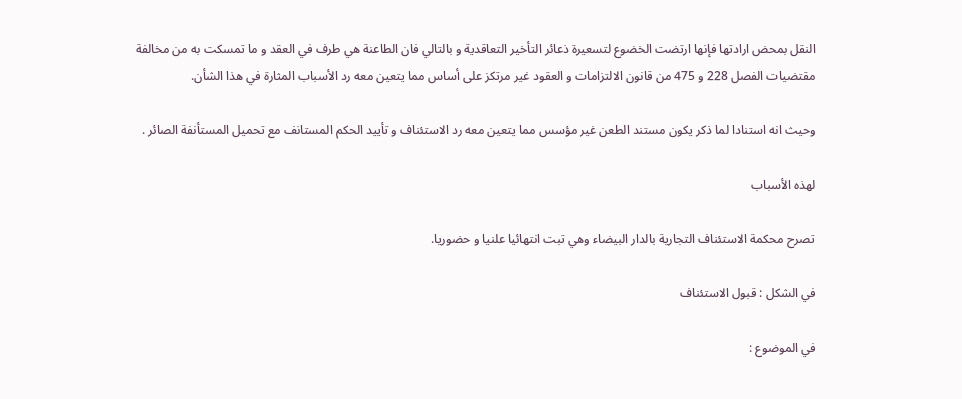النقل بمحض ارادتها فإنها ارتضت الخضوع لتسعيرة ذعائر التأخير التعاقدية و بالتالي فان الطاعنة هي طرف في العقد و ما تمسكت به من مخالفة مقتضيات الفصل 228 و 475 من قانون الالتزامات و العقود غير مرتكز على أساس مما يتعين معه رد الأسباب المثارة في هذا الشأن.

وحيث انه استنادا لما ذكر يكون مستند الطعن غير مؤسس مما يتعين معه رد الاستئناف و تأييد الحكم المستانف مع تحميل المستأنفة الصائر .

لهذه الأسباب

تصرح محكمة الاستئناف التجارية بالدار البيضاء وهي تبت انتهائيا علنيا و حضوريا.

في الشكل : قبول الاستئناف

في الموضوع :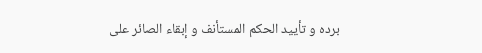برده و تأييد الحكم المستأنف و إبقاء الصائر على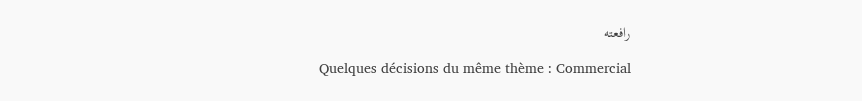رافعته

Quelques décisions du même thème : Commercial